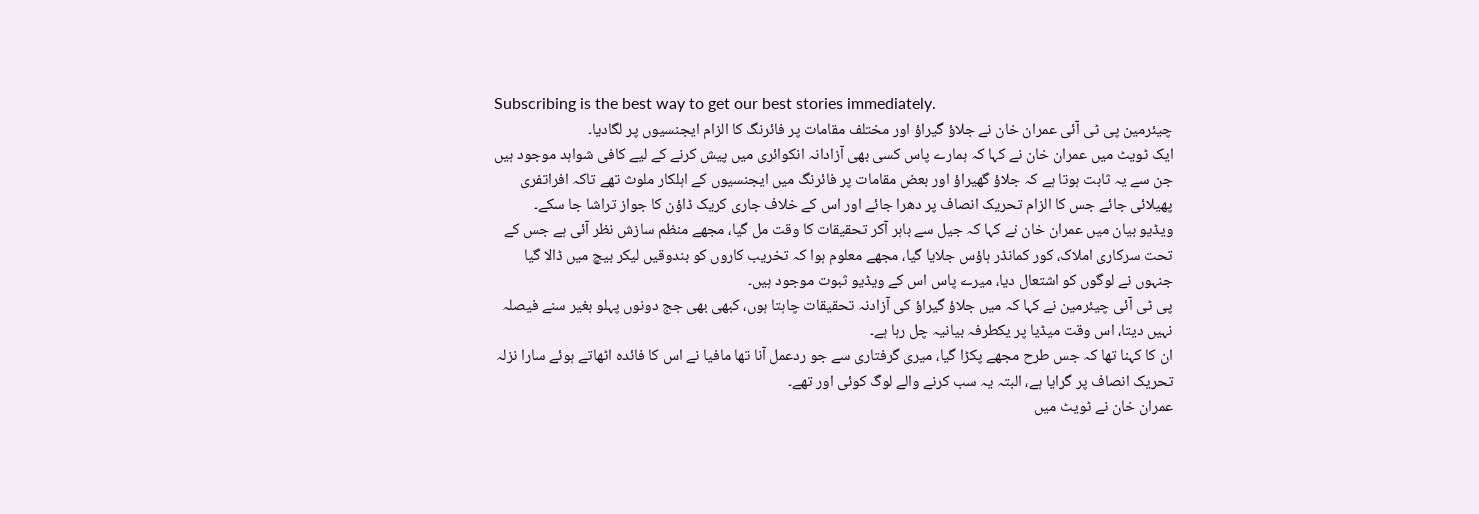Subscribing is the best way to get our best stories immediately.
چیئرمین پی ٹی آئی عمران خان نے جلاؤ گیراؤ اور مختلف مقامات پر فائرنگ کا الزام ایجنسیوں پر لگادیا۔
ایک ٹویٹ میں عمران خان نے کہا کہ ہمارے پاس کسی بھی آزادانہ انکوائری میں پیش کرنے کے لیے کافی شواہد موجود ہیں جن سے یہ ثابت ہوتا ہے کہ جلاؤ گھیراؤ اور بعض مقامات پر فائرنگ میں ایجنسیوں کے اہلکار ملوث تھے تاکہ افراتفری پھیلائی جائے جس کا الزام تحریک انصاف پر دھرا جائے اور اس کے خلاف جاری کریک ڈاؤن کا جواز تراشا جا سکے۔
ویڈیو بیان میں عمران خان نے کہا کہ جیل سے باہر آکر تحقیقات کا وقت مل گیا، مجھے منظم سازش نظر آئی ہے جس کے تحت سرکاری املاک، کور کمانڈر ہاؤس جلایا گیا، مجھے معلوم ہوا کہ تخریب کاروں کو بندوقیں لیکر بیچ میں ڈالا گیا جنہوں نے لوگوں کو اشتعال دیا، میرے پاس اس کے ویڈیو ثبوت موجود ہیں۔
پی ٹی آئی چیئرمین نے کہا کہ میں جلاؤ گیراؤ کی آزادنہ تحقیقات چاہتا ہوں، کبھی بھی جج دونوں پہلو بغیر سنے فیصلہ نہیں دیتا، اس وقت میڈیا پر یکطرفہ بیانیہ چل رہا ہے۔
ان کا کہنا تھا کہ جس طرح مجھے پکڑا گیا، میری گرفتاری سے جو ردعمل آنا تھا مافیا نے اس کا فائدہ اٹھاتے ہوئے سارا نزلہ تحریک انصاف پر گرایا ہے، البتہ یہ سب کرنے والے لوگ کوئی اور تھے۔
عمران خان نے ٹویٹ میں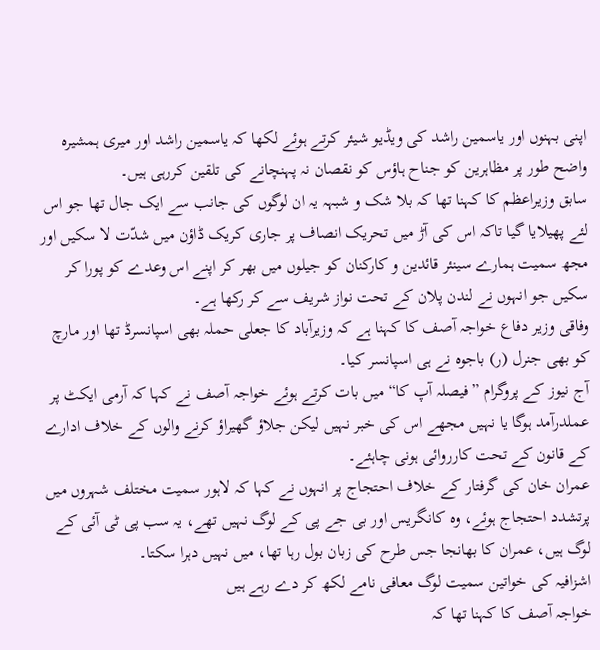اپنی بہنوں اور یاسمین راشد کی ویڈیو شیئر کرتے ہوئے لکھا کہ یاسمین راشد اور میری ہمشیرہ واضح طور پر مظاہرین کو جناح ہاؤس کو نقصان نہ پہنچانے کی تلقین کررہی ہیں۔
سابق وزیراعظم کا کہنا تھا کہ بلا شک و شبہہ یہ ان لوگوں کی جانب سے ایک جال تھا جو اس لئے پھیلایا گیا تاکہ اس کی آڑ میں تحریک انصاف پر جاری کریک ڈاؤن میں شدّت لا سکیں اور مجھ سمیت ہمارے سینئر قائدین و کارکنان کو جیلوں میں بھر کر اپنے اس وعدے کو پورا کر سکیں جو انہوں نے لندن پلان کے تحت نواز شریف سے کر رکھا ہے۔
وفاقی وزیر دفاع خواجہ آصف کا کہنا ہے کہ وزیرآباد کا جعلی حملہ بھی اسپانسرڈ تھا اور مارچ کو بھی جنرل (ر) باجوہ نے ہی اسپانسر کیا۔
آج نیوز کے پروگرام ”فیصلہ آپ کا“ میں بات کرتے ہوئے خواجہ آصف نے کہا کہ آرمی ایکٹ پر عملدرآمد ہوگا یا نہیں مجھے اس کی خبر نہیں لیکن جلاؤ گھیراؤ کرنے والوں کے خلاف ادارے کے قانون کے تحت کارروائی ہونی چاہئے۔
عمران خان کی گرفتار کے خلاف احتجاج پر انہوں نے کہا کہ لاہور سمیت مختلف شہروں میں پرتشدد احتجاج ہوئے، وہ کانگریس اور بی جے پی کے لوگ نہیں تھے، یہ سب پی ٹی آئی کے لوگ ہیں، عمران کا بھانجا جس طرح کی زبان بول رہا تھا، میں نہیں دہرا سکتا۔
اشزافیہ کی خواتین سمیت لوگ معافی نامے لکھ کر دے رہے ہیں
خواجہ آصف کا کہنا تھا کہ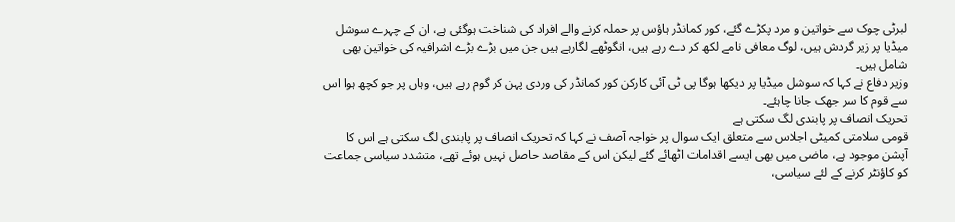لبرٹی چوک سے خواتین و مرد پکڑے گئے، کور کمانڈر ہاؤس پر حملہ کرنے والے افراد کی شناخت ہوگئی ہے، ان کے چہرے سوشل میڈیا پر زیر گردش ہیں، لوگ معافی نامے لکھ کر دے رہے ہیں، انگوٹھے لگارہے ہیں جن میں بڑے بڑے اشرافیہ کی خواتین بھی شامل ہیں۔
وزیر دفاع نے کہا کہ سوشل میڈیا پر دیکھا ہوگا پی ٹی آئی کارکن کور کمانڈر کی وردی پہن کر گوم رہے ہیں، وہاں پر جو کچھ ہوا اس سے قوم کا سر جھک جانا چاہئے۔
تحریک انصاف پر پابندی لگ سکتی ہے
قومی سلامتی کمیٹی اجلاس سے متعلق ایک سوال پر خواجہ آصف نے کہا کہ تحریک انصاف پر پابندی لگ سکتی ہے اس کا آپشن موجود ہے، ماضی میں بھی ایسے اقدامات اٹھائے گئے لیکن اس کے مقاصد حاصل نہیں ہوئے تھے، متشدد سیاسی جماعت کو کاؤنٹر کرنے کے لئے سیاسی،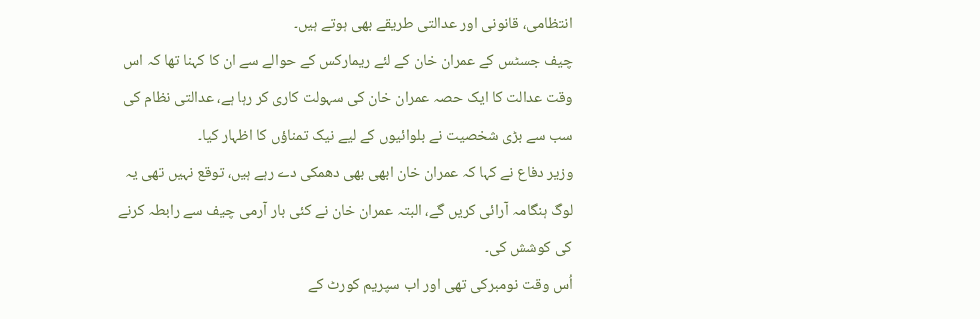انتظامی، قانونی اور عدالتی طریقے بھی ہوتے ہیں۔
چیف جسٹس کے عمران خان کے لئے ریمارکس کے حوالے سے ان کا کہنا تھا کہ اس وقت عدالت کا ایک حصہ عمران خان کی سہولت کاری کر رہا ہے، عدالتی نظام کی سب سے بڑی شخصیت نے بلوائیوں کے لیے نیک تمناؤں کا اظہار کیا۔
وزیر دفاع نے کہا کہ عمران خان ابھی بھی دھمکی دے رہے ہیں، توقع نہیں تھی یہ لوگ ہنگامہ آرائی کریں گے، البتہ عمران خان نے کئی بار آرمی چیف سے رابطہ کرنے کی کوشش کی۔
اُس وقت نومبرکی تھی اور اب سپریم کورٹ کے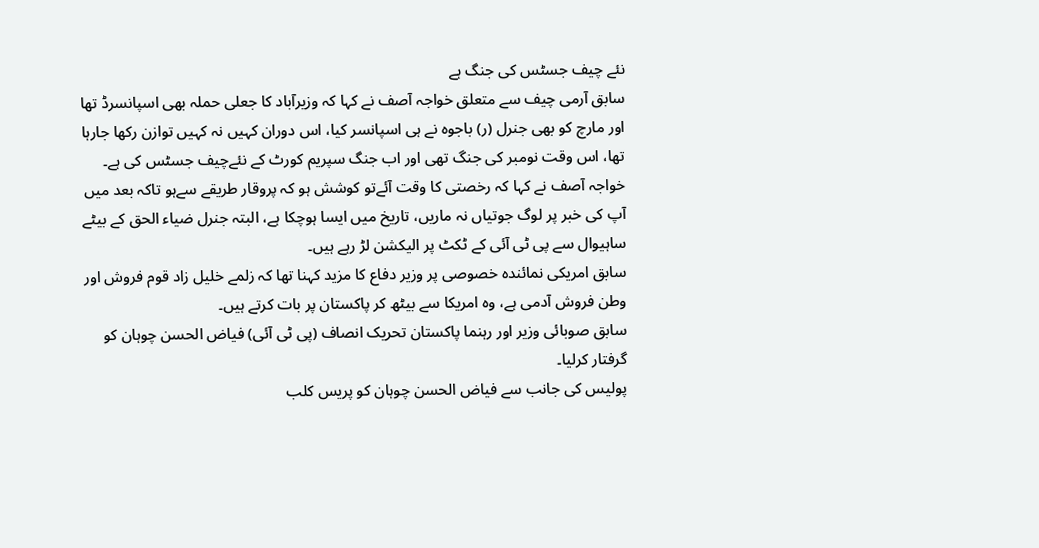نئے چیف جسٹس کی جنگ ہے
سابق آرمی چیف سے متعلق خواجہ آصف نے کہا کہ وزیرآباد کا جعلی حملہ بھی اسپانسرڈ تھا اور مارچ کو بھی جنرل (ر) باجوہ نے ہی اسپانسر کیا، اس دوران کہیں نہ کہیں توازن رکھا جارہا تھا، اس وقت نومبر کی جنگ تھی اور اب جنگ سپریم کورٹ کے نئےچیف جسٹس کی ہے۔
خواجہ آصف نے کہا کہ رخصتی کا وقت آئےتو کوشش ہو کہ پروقار طریقے سےہو تاکہ بعد میں آپ کی خبر پر لوگ جوتیاں نہ ماریں، تاریخ میں ایسا ہوچکا ہے، البتہ جنرل ضیاء الحق کے بیٹے ساہیوال سے پی ٹی آئی کے ٹکٹ پر الیکشن لڑ رہے ہیں۔
سابق امریکی نمائندہ خصوصی پر وزیر دفاع کا مزید کہنا تھا کہ زلمے خلیل زاد قوم فروش اور وطن فروش آدمی ہے، وہ امریکا سے بیٹھ کر پاکستان پر بات کرتے ہیں۔
سابق صوبائی وزیر اور رہنما پاکستان تحریک انصاف (پی ٹی آئی) فیاض الحسن چوہان کو گرفتار کرلیا۔
پولیس کی جانب سے فیاض الحسن چوہان کو پریس کلب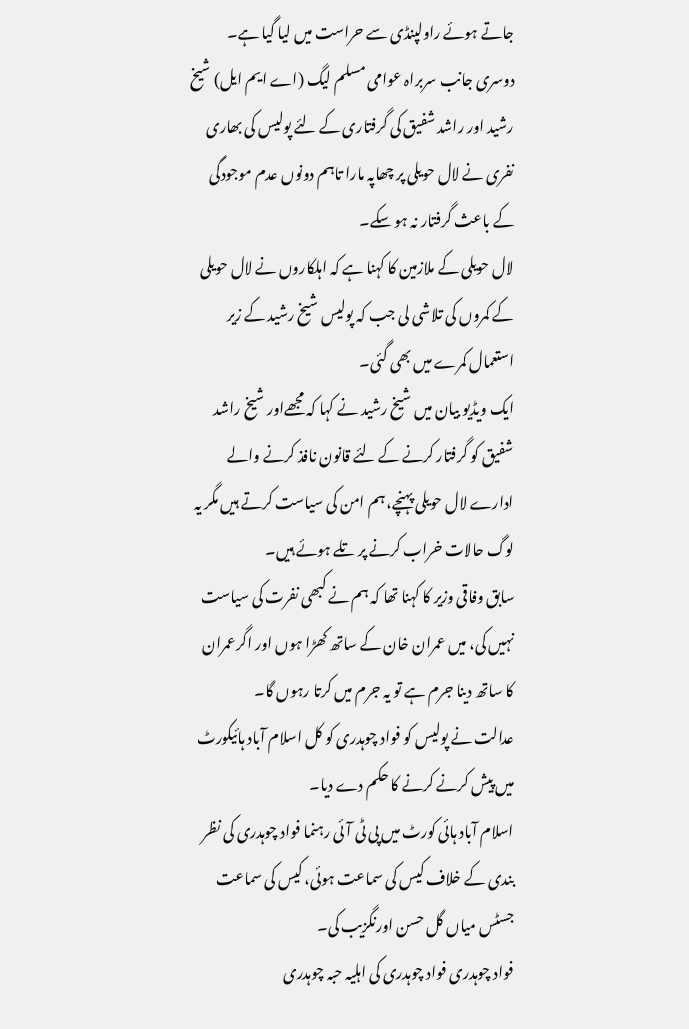جاتے ہوئے راولپنڈی سے حراست میں لیا گیا ہے۔
دوسری جانب سربراہ عوامی مسلم لیگ (اے ایم ایل) شیخ رشید اور راشد شفیق کی گرفتاری کے لئے پولیس کی بھاری نفری نے لال حویلی پر چھاپہ مارا تاہم دونوں عدم موجودگی کے باعث گرفتار نہ ہو سکے۔
لال حویلی کے ملازمین کا کہنا ہے کہ اہلکاروں نے لال حویلی کے کمروں کی تلاشی لی جب کہ پولیس شیخ رشید کے زیر استعمال کمرے میں بھی گئی۔
ایک ویڈیو بیان میں شیخ رشید نے کہا کہ مجھےاور شیخ راشد شفیق کو گرفتار کرنے کے لئے قانون نافذ کرنے والے ادارے لال حویلی پہنچے، ہم امن کی سیاست کرتے ہیں مگر یہ لوگ حالات خراب کرنے پر تلے ہوئے ہیں۔
سابق وفاقی وزیر کا کہنا تھا کہ ہم نے کبھی نفرت کی سیاست نہیں کی، میں عمران خان کے ساتھ کھڑا ہوں اور اگرعمران کا ساتھ دینا جرم ہے تو یہ جرم میں کرتا رہوں گا۔
عدالت نے پولیس کو فواد چوہدری کو کل اسلام آباد ہائیکورٹ میں پیش کرنے کرنے کا حکم دے دیا۔
اسلام آباد ہائی کورٹ میں پی ٹی آئی رہنما فواد چوہدری کی نظر بندی کے خلاف کیس کی سماعت ہوئی، کیس کی سماعت جسٹس میاں گل حسن اورنگزیب کی۔
فواد چوہدری فواد چوہدری کی اہلیہ حبہ چوہدری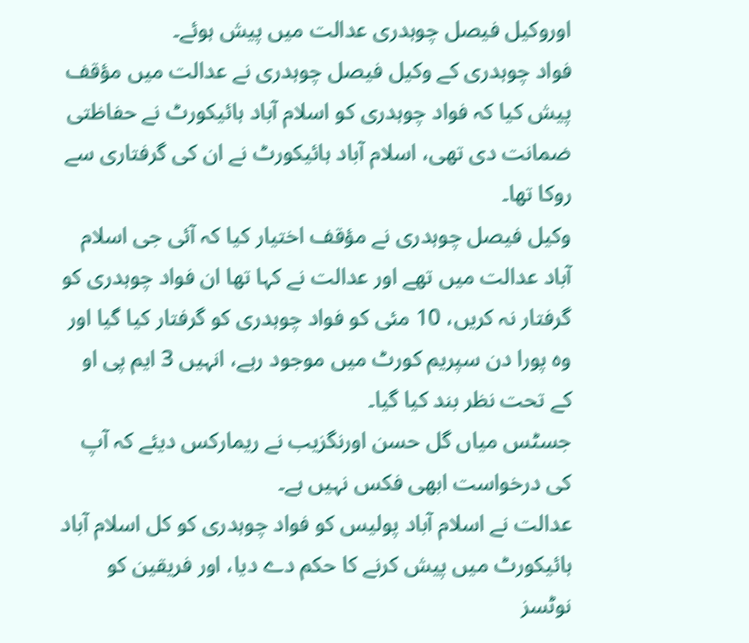اوروکیل فیصل چوہدری عدالت میں پیش ہوئے۔
فواد چوہدری کے وکیل فیصل چوہدری نے عدالت میں مؤقف پیش کیا کہ فواد چوہدری کو اسلام آباد ہائیکورٹ نے حفاظتی ضمانت دی تھی، اسلام آباد ہائیکورٹ نے ان کی گرفتاری سے روکا تھا۔
وکیل فیصل چوہدری نے مؤقف اختیار کیا کہ آئی جی اسلام آباد عدالت میں تھے اور عدالت نے کہا تھا ان فواد چوہدری کو گرفتار نہ کریں، 10 مئی کو فواد چوہدری کو گرفتار کیا گیا اور وہ پورا دن سپریم کورٹ میں موجود رہے، انہیں 3 ایم پی او کے تحت نظر بند کیا گیا۔
جسٹس میاں گل حسن اورنگزیب نے ریمارکس دیئے کہ آپ کی درخواست ابھی فکس نہیں ہے۔
عدالت نے اسلام آباد پولیس کو فواد چوہدری کو کل اسلام آباد ہائیکورٹ میں پیش کرنے کا حکم دے دیا، اور فریقین کو نوٹسز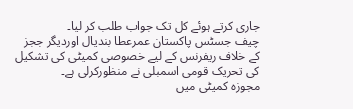جاری کرتے ہوئے کل تک جواب طلب کر لیا۔
چیف جسٹس پاکستان عمرعطا بندیال اوردیگر ججز کے خلاف ریفرنس کے لیے خصوصی کمیٹی کی تشکیل کی تحریک قومی اسمبلی نے منظورکرلی ہے۔
مجوزہ کمیٹی میں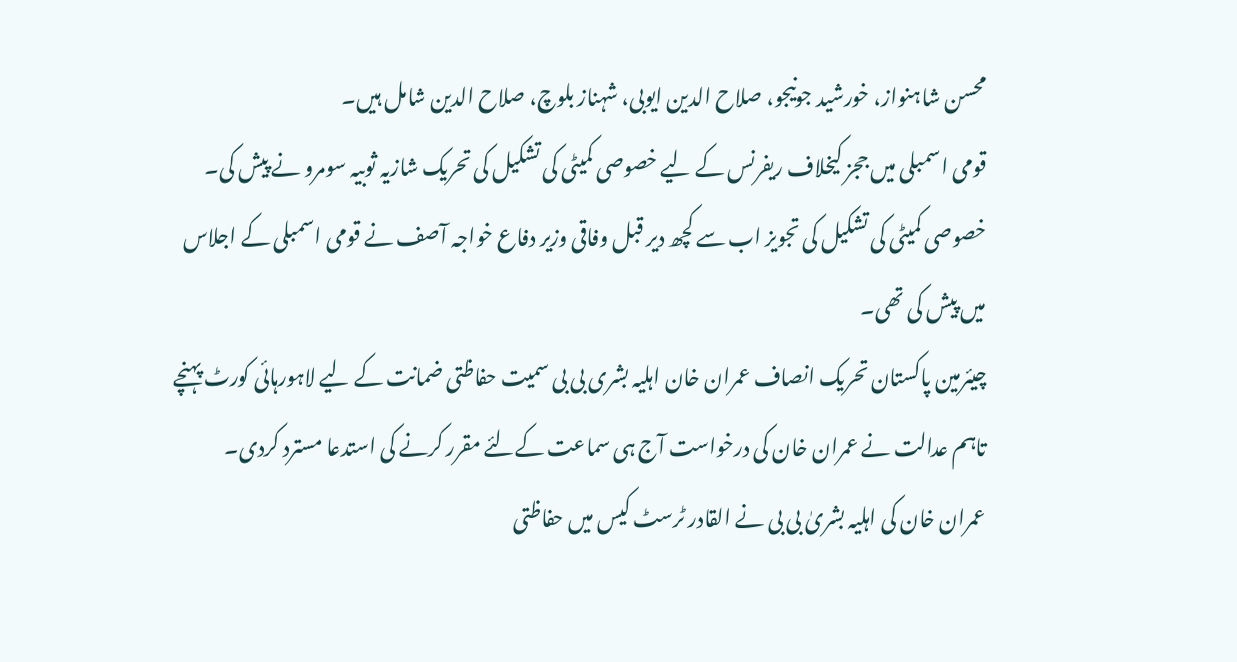محسن شاہنواز، خورشید جونیجو، صلاح الدین ایوبی، شہناز بلوچ، صلاح الدین شامل ہیں۔
قومی اسمبلی میں ججز کیخلاف ریفرنس کے لیے خصوصی کمیٹی کی تشکیل کی تحریک شازیہ ثوبیہ سومرو نے پیش کی۔
خصوصی کمیٹی کی تشکیل کی تجویز اب سے کچھ دیر قبل وفاقی وزیر دفاع خواجہ آصف نے قومی اسمبلی کے اجلاس میں پیش کی تھی۔
چیئرمین پاکستان تحریک انصاف عمران خان اہلیہ بشری بی بی سمیت حفاظتی ضمانت کے لیے لاہورہائی کورٹ پہنچے تاہم عدالت نے عمران خان کی درخواست آج ہی سماعت کےلئے مقرر کرنے کی استدعا مسترد کردی۔
عمران خان کی اہلیہ بشریٰ بی بی نے القادر ٹرسٹ کیس میں حفاظتی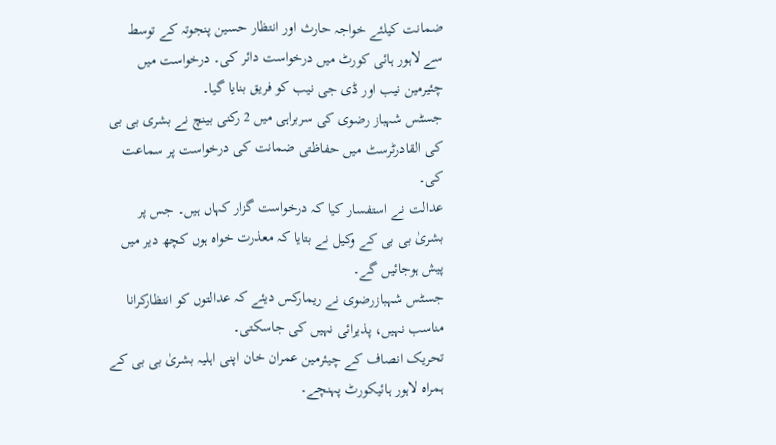ضمانت کیلئے خواجہ حارث اور انتظار حسین پنجوتہ کے توسط سے لاہور ہائی کورٹ میں درخواست دائر کی۔ درخواست میں چئیرمین نیب اور ڈی جی نیب کو فریق بنایا گیا۔
جسٹس شہباز رضوی کی سربراہی میں 2 رکنی بینچ نے بشری بی بی کی القادرٹرسٹ میں حفاظتی ضمانت کی درخواست پر سماعت کی۔
عدالت نے استفسار کیا کہ درخواست گزار کہاں ہیں۔ جس پر بشریٰ بی بی کے وکیل نے بتایا کہ معذرت خواہ ہوں کچھ دیر میں پیش ہوجائیں گے۔
جسٹس شہبازرضوی نے ریمارکس دیئے کہ عدالتوں کو انتظارکرانا مناسب نہیں، پذیرائی نہیں کی جاسکتی۔
تحریک انصاف کے چیئرمین عمران خان اپنی اہلیہ بشریٰ بی بی کے ہمراہ لاہور ہائیکورٹ پہنچے۔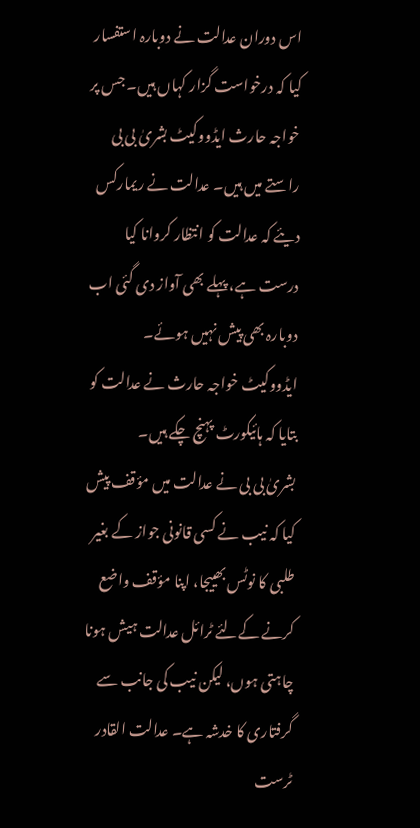اس دوران عدالت نے دوبارہ استفسار کیا کہ درخواست گزار کہاں ہیں۔ جس پر خواجہ حارث ایڈووکیٹ بشریٰ بی بی راستے میں ہیں۔ عدالت نے ریمارکس دیئے کہ عدالت کو انتظار کروانا کیا درست ہے، پہلے بھی آواز دی گئی اب دوبارہ بھی پیش نہیں ہوئے۔
ایڈووکیٹ خواجہ حارث نے عدالت کو بتایا کہ ہائیکورٹ پہنچ چکے ہیں۔
بشریٰ بی بی نے عدالت میں مؤقف پیش کیا کہ نیب نے کسی قانونی جواز کے بغیر طلبی کا نوٹس بھییجا، اپنا مؤقف واضع کرنے کےلئے ٹرائل عدالت ہیش ہونا چاہتی ہوں، لیکن نیب کی جانب سے گرفتاری کا خدشہ ہے۔ عدالت القادر ٹرست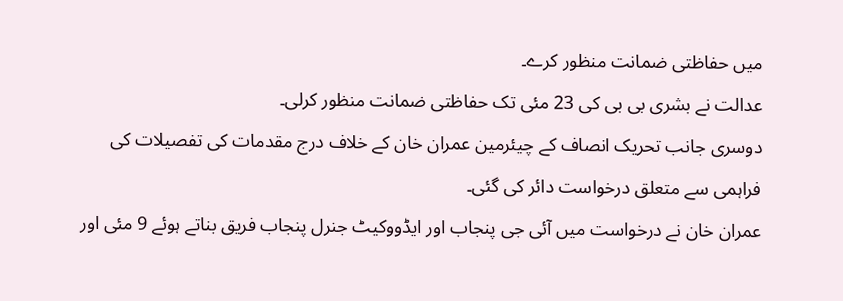میں حفاظتی ضمانت منظور کرے۔
عدالت نے بشری بی بی کی 23 مئی تک حفاظتی ضمانت منظور کرلی۔
دوسری جانب تحریک انصاف کے چیئرمین عمران خان کے خلاف درج مقدمات کی تفصیلات کی فراہمی سے متعلق درخواست دائر کی گئی۔
عمران خان نے درخواست میں آئی جی پنجاب اور ایڈووکیٹ جنرل پنجاب فریق بناتے ہوئے 9 مئی اور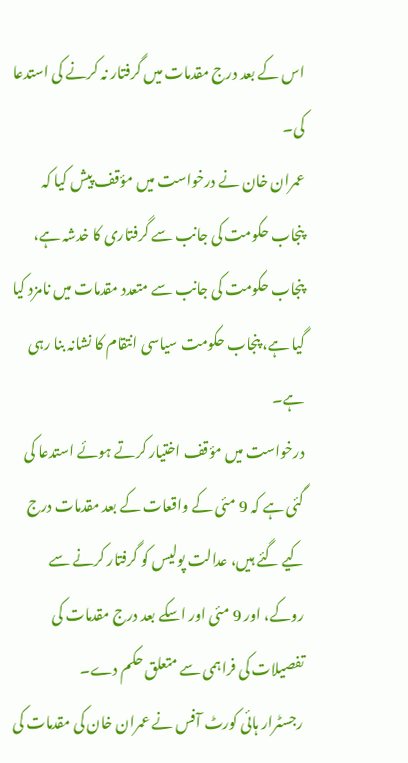اس کے بعد درج مقدمات میں گرفتار نہ کرنے کی استدعا کی۔
عمران خان نے درخواست میں مؤقف پیش کیا کہ پنجاب حکومت کی جانب سے گرفتاری کا خدشہ ہے، پنجاب حکومت کی جانب سے متعدد مقدمات میں نامزد کیا گیا ہے، پنجاب حکومت سیاسی انتقام کا نشانہ بنا رہی ہے۔
درخواست میں مؤقف اختیار کرتے ہوئے استدعا کی گئی ہے کہ 9 مئی کے واقعات کے بعد مقدمات درج کیے گئے ہیں، عدالت پولیس کو گرفتار کرنے سے روکے، اور 9 مئی اور اسکے بعد درج مقدمات کی تفصیلات کی فراہمی سے متعلق حکم دے۔
رجسٹرار ہائی کورٹ آفس نے عمران خان کی مقدمات کی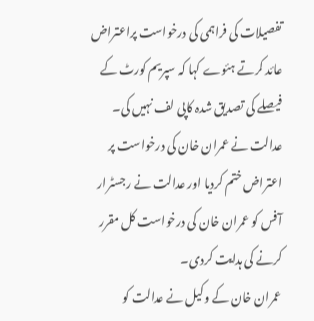تفصیلات کی فراہمی کی درخواست پراعتراض عائد کرتے ہئوے کہا کہ سپریم کورٹ کے فیصلے کی تصدیق شدہ کاپی لف نہیں کی۔
عدالت نے عمران خان کی درخواست پر اعتراض ختم کردیا اور عدالت نے رجسٹرار آفس کو عمران خان کی درخواست کل مقرر کرنے کی ہدایت کردی۔
عمران خان کے وکیل نے عدالت کو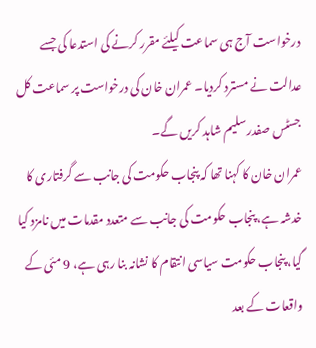درخواست آج ہی سماعت کیلئے مقرر کرنے کی استدعا کی جسے عدالت نے مسترد کردیا۔ عمران خان کی درخواست پر سماعت کل جسٹس صفدر سلیم شاہد کریں گے۔
عمران خان کا کہنا تھا کہ پنجاب حکومت کی جانب سے گرفتاری کا خدشہ ہے، پنجاب حکومت کی جانب سے متعدد مقدمات میں نامزد کیا گیا، پنجاب حکومت سیاسی انتقام کا نشانہ بنا رہی ہے، 9 مئی کے واقعات کے بعد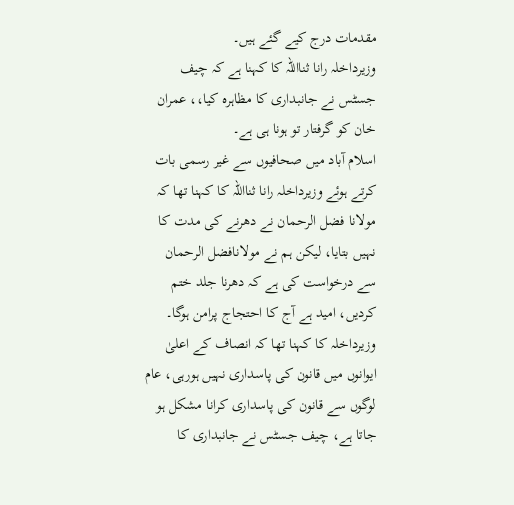مقدمات درج کیے گئے ہیں۔
وزیرداخلہ رانا ثنااللہ کا کہنا ہے کہ چیف جسٹس نے جانبداری کا مظاہرہ کیا،، عمران خان کو گرفتار تو ہونا ہی ہے۔
اسلام آباد میں صحافیوں سے غیر رسمی بات کرتے ہوئے وزیرداخلہ رانا ثنااللہ کا کہنا تھا کہ مولانا فضل الرحمان نے دھرنے کی مدت کا نہیں بتایا، لیکن ہم نے مولانافضل الرحمان سے درخواست کی ہے کہ دھرنا جلد ختم کردیں، امید ہے آج کا احتجاج پرامن ہوگا۔
وزیرداخلہ کا کہنا تھا کہ انصاف کے اعلیٰ ایوانوں میں قانون کی پاسداری نہیں ہورہی، عام لوگوں سے قانون کی پاسداری کرانا مشکل ہو جاتا ہے، چیف جسٹس نے جانبداری کا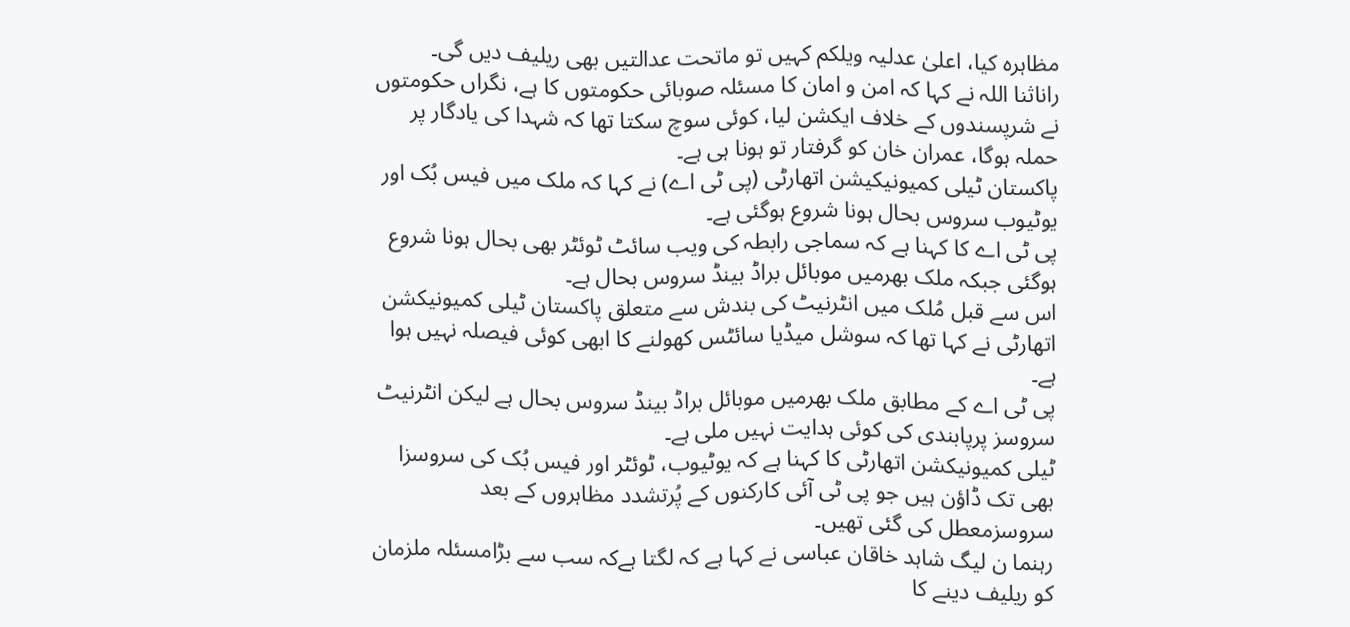مظاہرہ کیا، اعلیٰ عدلیہ ویلکم کہیں تو ماتحت عدالتیں بھی ریلیف دیں گی۔
راناثنا اللہ نے کہا کہ امن و امان کا مسئلہ صوبائی حکومتوں کا ہے، نگراں حکومتوں نے شرپسندوں کے خلاف ایکشن لیا، کوئی سوچ سکتا تھا کہ شہدا کی یادگار پر حملہ ہوگا، عمران خان کو گرفتار تو ہونا ہی ہے۔
پاکستان ٹیلی کمیونیکیشن اتھارٹی (پی ٹی اے) نے کہا کہ ملک میں فیس بُک اور یوٹیوب سروس بحال ہونا شروع ہوگئی ہے۔
پی ٹی اے کا کہنا ہے کہ سماجی رابطہ کی ویب سائٹ ٹوئٹر بھی بحال ہونا شروع ہوگئی جبکہ ملک بھرمیں موبائل براڈ بینڈ سروس بحال ہے۔
اس سے قبل مُلک میں انٹرنیٹ کی بندش سے متعلق پاکستان ٹیلی کمیونیکشن اتھارٹی نے کہا تھا کہ سوشل میڈیا سائٹس کھولنے کا ابھی کوئی فیصلہ نہیں ہوا ہے۔
پی ٹی اے کے مطابق ملک بھرمیں موبائل براڈ بینڈ سروس بحال ہے لیکن انٹرنیٹ سروسز پرپابندی کی کوئی ہدایت نہیں ملی ہے۔
ٹیلی کمیونیکشن اتھارٹی کا کہنا ہے کہ یوٹیوب، ٹوئٹر اور فیس بُک کی سروسزا بھی تک ڈاؤن ہیں جو پی ٹی آئی کارکنوں کے پُرتشدد مظاہروں کے بعد سروسزمعطل کی گئی تھیں۔
رہنما ن لیگ شاہد خاقان عباسی نے کہا ہے کہ لگتا ہےکہ سب سے بڑامسئلہ ملزمان کو ریلیف دینے کا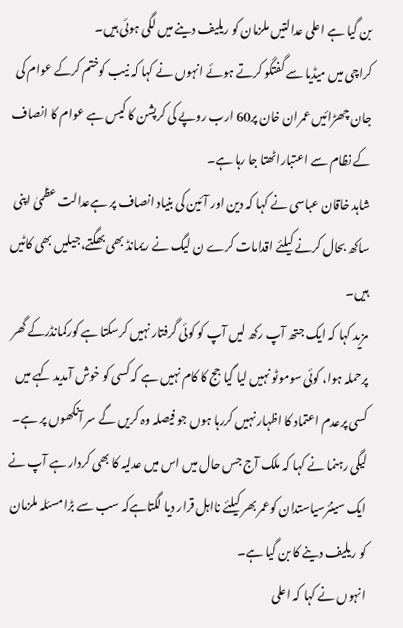بن گیا ہے اعلی عدالتیں ملزمان کو ریلیف دینے میں لگی ہوئی ہیں۔
کراچی میں میڈیا سے گفتگو کرتے ہوئے انہوں نے کہا کہ نیب کوختم کرکے عوام کی جان چھڑائیں عمران خان پر60 ارب روپے کی کرپشن کا کیس ہے عوام کا انصاف کے نظام سے اعتباراٹھتا جا رہا ہے۔
شاہد خاقان عباسی نے کہا کہ دین اور آئین کی بنیاد انصاف پر ہےعدالت عظمیٰ اپنی ساکھ بحال کرنے کیلئے اقدامات کرے ن لیگ نے ریمانڈ بھی بھگتے،جیلیں بھی کاٹیں ہیں۔
مزید کہا کہ ایک جتھ آپ رکھ لیں آپ کو کوئی گرفتار نہیں کرسکتا ہے کورکمانڈرکے گھر پرحملہ ہوا، کوئی سوموٹو نہیں لیا گیا جج کا کام نہیں ہے کہ کسی کو خوش آمدید کہے میں کسی پرعدم اعتماد کا اظہار نہیں کررہا ہوں جو فیصلہ وہ کریں گے سر آنکھوں پر ہے۔
لیگی رہنما نے کہا کہ ملک آج جس حال میں اس میں عدلیہ کا بھی کردار ہے آپ نے ایک سینئرسیاستدان کوعمر بھر کیلئے نااہل قرار دیا لگتاہےکہ سب سے بڑامسئلہ ملزمان کو ریلیف دینے کا بن گیا ہے۔
انہوں نے کہا کہ اعلی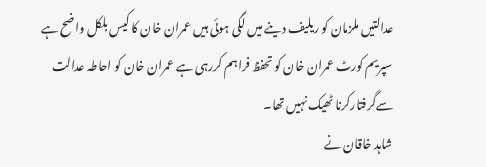عدالتیں ملزمان کو ریلیف دینے میں لگی ہوئی ہیں عمران خان کا کیس بلکل واضح ہے سپریم کورٹ عمران خان کو تحفظ فراہم کررہی ہے عمران خان کو احاطہ عدالت سےگرفتارکرنا ٹھیک نہیں تھا۔
شاہد خاقان نے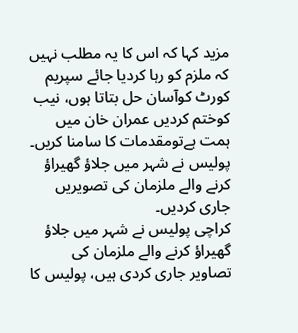مزید کہا کہ اس کا یہ مطلب نہیں کہ ملزم کو رہا کردیا جائے سپریم کورٹ کوآسان حل بتاتا ہوں، نیب کوختم کردیں عمران خان میں ہمت ہےتومقدمات کا سامنا کریں۔
پولیس نے شہر میں جلاؤ گھیراؤ کرنے والے ملزمان کی تصویریں جاری کردیں۔
کراچی پولیس نے شہر میں جلاؤ گھیراؤ کرنے والے ملزمان کی تصاویر جاری کردی ہیں، پولیس کا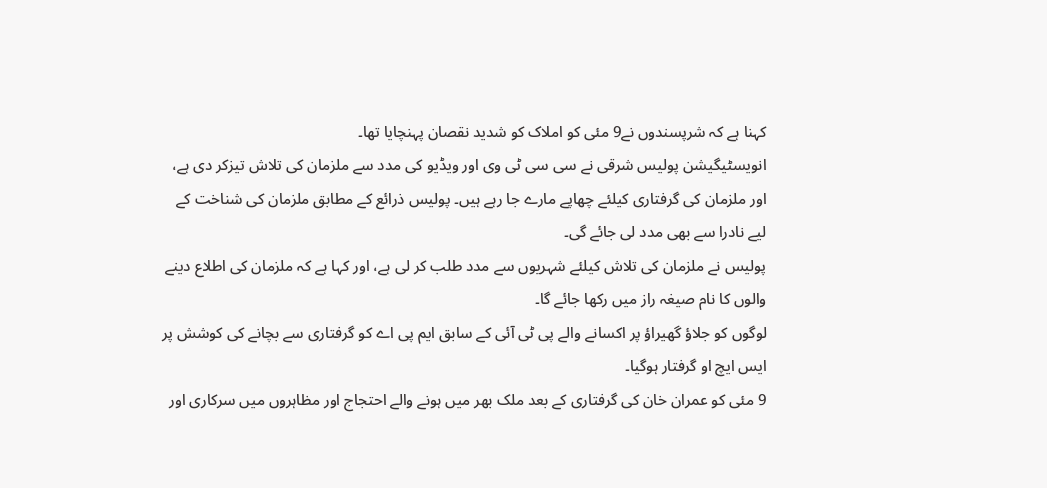کہنا ہے کہ شرپسندوں نے9 مئی کو املاک کو شدید نقصان پہنچایا تھا۔
انویسٹیگیشن پولیس شرقی نے سی سی ٹی وی اور ویڈیو کی مدد سے ملزمان کی تلاش تیزکر دی ہے، اور ملزمان کی گرفتاری کیلئے چھاپے مارے جا رہے ہیں۔ پولیس ذرائع کے مطابق ملزمان کی شناخت کے لیے نادرا سے بھی مدد لی جائے گی۔
پولیس نے ملزمان کی تلاش کیلئے شہریوں سے مدد طلب کر لی ہے، اور کہا ہے کہ ملزمان کی اطلاع دینے والوں کا نام صیغہ راز میں رکھا جائے گا۔
لوگوں کو جلاؤ گھیراؤ پر اکسانے والے پی ٹی آئی کے سابق ایم پی اے کو گرفتاری سے بچانے کی کوشش پر ایس ایچ او گرفتار ہوگیا۔
9 مئی کو عمران خان کی گرفتاری کے بعد ملک بھر میں ہونے والے احتجاج اور مظاہروں میں سرکاری اور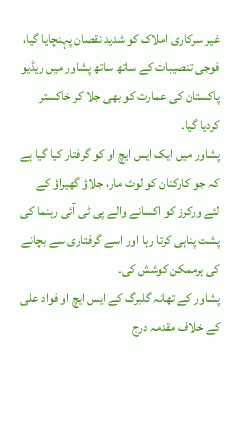غیر سرکاری املاک کو شدید نقصان پہنچایا گیا، فوجی تنصیبات کے ساتھ ساتھ پشاور میں ریڈیو پاکستان کی عمارت کو بھی جلا کر خاکستر کردیا گیا۔
پشاور میں ایک ایس ایچ او کو گرفتار کیا گیا ہے کہ جو کارکنان کو لوٹ مار، جلاؤ گھیراؤ کے لئے ورکرز کو اکسانے والے پی ٹی آئی رہنما کی پشت پناہی کرتا رہا اور اسے گرفتاری سے بچانے کی ہرممکن کوشش کی۔
پشاور کے تھانہ گلبرگ کے ایس ایچ او فواد علی کے خلاف مقدمہ درج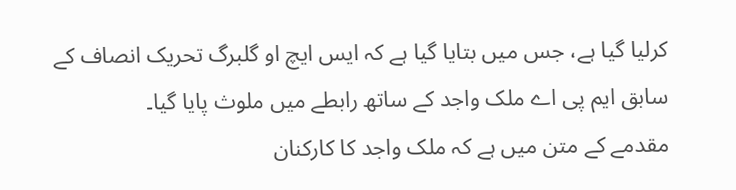کرلیا گیا ہے، جس میں بتایا گیا ہے کہ ایس ایچ او گلبرگ تحریک انصاف کے سابق ایم پی اے ملک واجد کے ساتھ رابطے میں ملوث پایا گیا۔
مقدمے کے متن میں ہے کہ ملک واجد کا کارکنان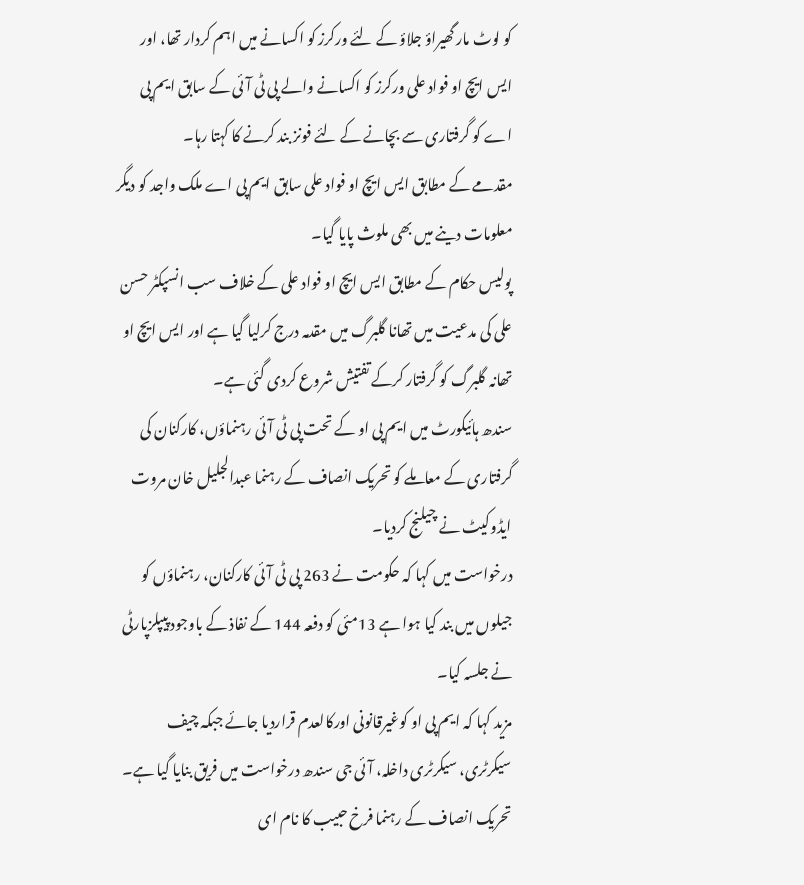کو لوٹ مار گھیراؤ جلاؤ کے لئے ورکرز کو اکسانے میں اہم کردار تھا، اور ایس ایچ او فواد علی ورکرز کو اکسانے والے پی ٹی آئی کے سابق ایم پی اے کو گرفتاری سے بچانے کے لئے فونز بند کرنے کا کہتا رہا۔
مقدمے کے مطابق ایس ایچ او فواد علی سابق ایم پی اے ملک واجد کو دیگر معلومات دینے میں بھی ملوث پایا گیا۔
پولیس حکام کے مطابق ایس ایچ او فواد علی کے خلاف سب انسپکٹر حسن علی کی مدعیت میں تھانا گلبرگ میں مقدمہ درج کرلیا گیا ہے اور ایس ایچ او تھانہ گلبرگ کو گرفتار کرکے تفتیش شروع کردی گئی ہے۔
سندھ ہائیکورٹ میں ایم پی او کے تحت پی ٹی آئی رہنماؤں، کارکنان کی گرفتاری کے معاملے کو تحریک انصاف کے رہنما عبدالجلیل خان مروت ایڈوکیٹ نے چیلنج کردیا۔
درخواست میں کہا کہ حکومت نے 263 پی ٹی آئی کارکنان، رہنماؤں کو جیلوں میں بند کیا ہوا ہے 13مئی کو دفعہ 144 کے نفاذ کے باوجود پیپلزپارٹی نے جلسہ کیا۔
مزید کہا کہ ایم پی او کوغیرقانونی اورکالعدم قراردیا جائے جبکہ چیف سیکرٹری، سیکرٹری داخلہ، آئی جی سندھ درخواست میں فریق بنایا گیا ہے۔
تحریک انصاف کے رہنما فرخ حبیب کا نام ای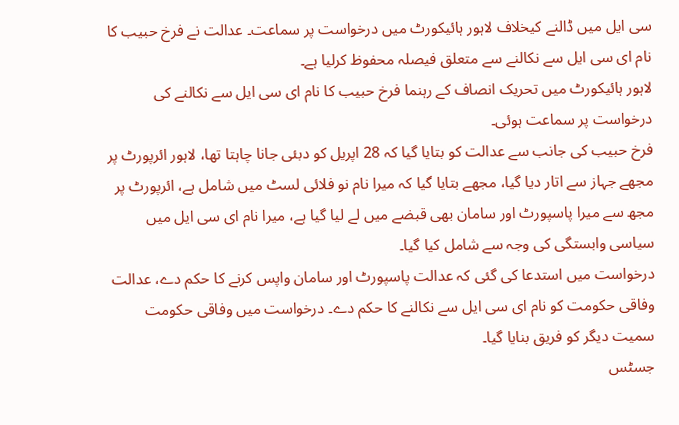سی ایل میں ڈالنے کیخلاف لاہور ہائیکورٹ میں درخواست پر سماعت۔ عدالت نے فرخ حبیب کا نام ای سی ایل سے نکالنے سے متعلق فیصلہ محفوظ کرلیا ہے۔
لاہور ہائیکورٹ میں تحریک انصاف کے رہنما فرخ حبیب کا نام ای سی ایل سے نکالنے کی درخواست پر سماعت ہوئی۔
فرخ حبیب کی جانب سے عدالت کو بتایا گیا کہ 28 اپریل کو دبئی جانا چاہتا تھا، لاہور ائرپورٹ پر مجھے جہاز سے اتار دیا گیا، مجھے بتایا گیا کہ میرا نام نو فلائی لسٹ میں شامل ہے، ائرپورٹ پر مجھ سے میرا پاسپورٹ اور سامان بھی قبضے میں لے لیا گیا ہے، میرا نام ای سی ایل میں سیاسی وابستگی کی وجہ سے شامل کیا گیا۔
درخواست میں استدعا کی گئی کہ عدالت پاسپورٹ اور سامان واپس کرنے کا حکم دے، عدالت وفاقی حکومت کو نام ای سی ایل سے نکالنے کا حکم دے۔ درخواست میں وفاقی حکومت سمیت دیگر کو فریق بنایا گیا۔
جسٹس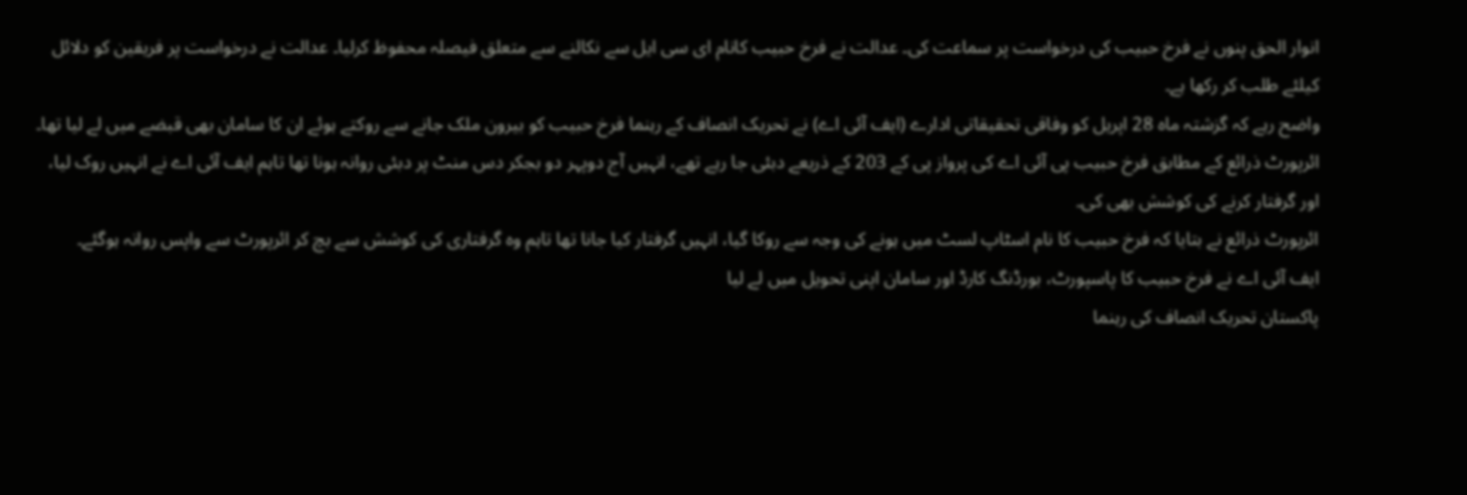انوار الحق پنوں نے فرخ حبیب کی درخواست پر سماعت کی۔ عدالت نے فرخ حبیب کانام ای سی ایل سے نکالنے سے متعلق فیصلہ محفوظ کرلیا۔ عدالت نے درخواست پر فریقین کو دلائل کیلئے طلب کر رکھا ہے۔
واضح رہے کہ گزشتہ ماہ 28 اپریل کو وفاقی تحقیقاتی ادارے (ایف آئی اے) نے تحریک انصاف کے رہنما فرخ حبیب کو بیرون ملک جانے سے روکتے ہوئے ان کا سامان بھی قبضے میں لے لیا تھا۔
ائرپورٹ ذرائع کے مطابق فرخ حبیب پی آئی اے کی پرواز پی کے 203 کے ذریعے دبئی جا رہے تھے، انہیں آج دوپہر دو بجکر دس منٹ پر دبئی روانہ ہونا تھا تاہم ایف آئی اے نے انہیں روک لیا، اور گرفتار کرنے کی کوشش بھی کی۔
ائرپورٹ ذرائع نے بتایا کہ فرخ حبیب کا نام اسٹاپ لسٹ میں ہونے کی وجہ سے روکا گیا، انہیں گرفتار کیا جانا تھا تاہم وہ گرفتاری کی کوشش سے بچ کر ائرپورٹ سے واپس روانہ ہوگئے۔
ایف آئی اے نے فرخ حبیب کا پاسپورٹ، بورڈنگ کارڈ اور سامان اپنی تحویل میں لے لیا
پاکستان تحریک انصاف کی رہنما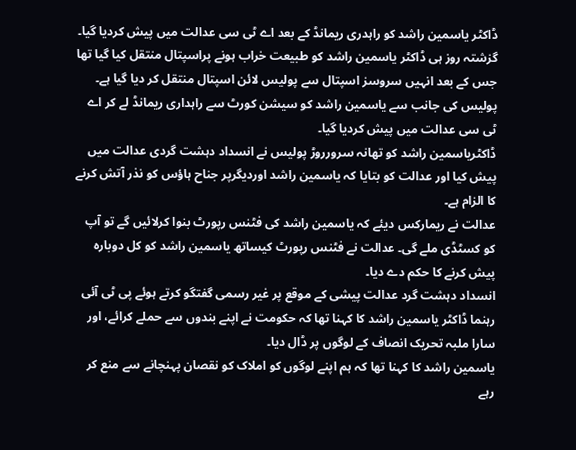ڈاکٹر یاسمین راشد کو راہدری ریمانڈ کے بعد اے ٹی سی عدالت میں پیش کردیا گیا۔
گزشتہ روز ہی ڈاکٹر یاسمین راشد کو طبیعت خراب ہونے پراسپتال منتقل کیا گیا تھا جس کے بعد انہیں سروسز اسپتال سے پولیس لائن اسپتال منتقل کر دیا گیا ہے۔
پولیس کی جانب سے یاسمین راشد کو سیشن کورٹ سے راہداری ریمانڈ لے کر اے ٹی سی عدالت میں پیش کردیا گیا۔
ڈاکٹریاسمین راشد کو تھانہ سرورروڑ پولیس نے انسداد دہشت گردی عدالت میں پیش کیا اور عدالت کو بتایا کہ یاسمین راشد اوردیگرپر جناح ہاؤس کو نذر آتش کرنے کا الزام ہے۔
عدالت نے ریمارکس دیئے کہ یاسمین راشد کی فٹنس رپورٹ بنوا کرلائیں گے تو آپ کو کسٹڈی ملے گی۔ عدالت نے فٹنس رپورٹ کیساتھ یاسمین راشد کو کل دوبارہ پیش کرنے کا حکم دے دیا۔
انسداد دہشت گرد عدالت پیشی کے موقع پر غیر رسمی گفتگو کرتے ہوئے پی ٹی آئی رہنما ڈاکٹر یاسمین راشد کا کہنا تھا کہ حکومت نے اپنے بندوں سے حملے کرائے، اور سارا ملبہ تحریک انصاف کے لوگوں پر ڈال دیا۔
یاسمین راشد کا کہنا تھا کہ ہم اپنے لوگوں کو املاک کو نقصان پہنچانے سے منع کر رہے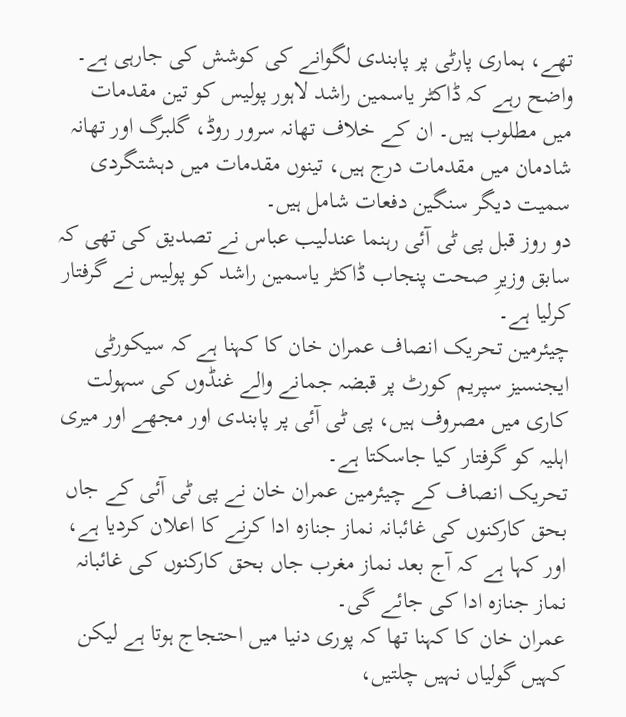تھے، ہماری پارٹی پر پابندی لگوانے کی کوشش کی جارہی ہے۔
واضح رہے کہ ڈاکٹر یاسمین راشد لاہور پولیس کو تین مقدمات میں مطلوب ہیں۔ ان کے خلاف تھانہ سرور روڈ، گلبرگ اور تھانہ شادمان میں مقدمات درج ہیں، تینوں مقدمات میں دہشتگردی سمیت دیگر سنگین دفعات شامل ہیں۔
دو روز قبل پی ٹی آئی رہنما عندلیب عباس نے تصدیق کی تھی کہ سابق وزیرِ صحت پنجاب ڈاکٹر یاسمین راشد کو پولیس نے گرفتار کرلیا ہے۔
چیئرمین تحریک انصاف عمران خان کا کہنا ہے کہ سیکورٹی ایجنسیز سپریم کورٹ پر قبضہ جمانے والے غنڈوں کی سہولت کاری میں مصروف ہیں، پی ٹی آئی پر پابندی اور مجھے اور میری اہلیہ کو گرفتار کیا جاسکتا ہے۔
تحریک انصاف کے چیئرمین عمران خان نے پی ٹی آئی کے جاں بحق کارکنوں کی غائبانہ نماز جنازہ ادا کرنے کا اعلان کردیا ہے، اور کہا ہے کہ آج بعد نماز مغرب جاں بحق کارکنوں کی غائبانہ نماز جنازہ ادا کی جائے گی۔
عمران خان کا کہنا تھا کہ پوری دنیا میں احتجاج ہوتا ہے لیکن کہیں گولیاں نہیں چلتیں،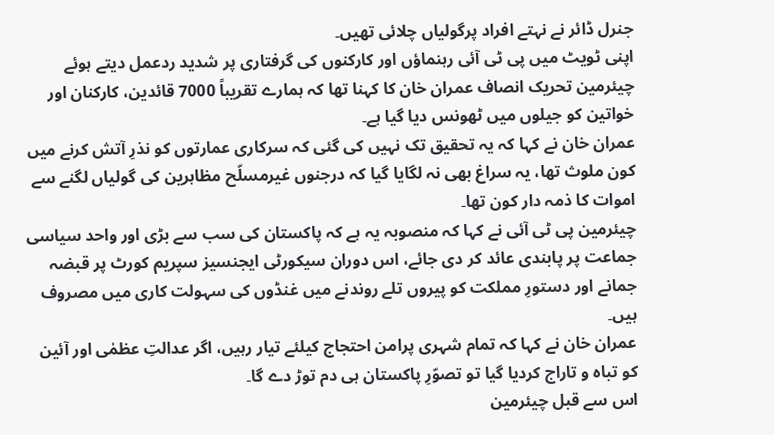جنرل ڈائر نے نہتے افراد پرگولیاں چلائی تھیں۔
اپنی ٹویٹ میں پی ٹی آئی رہنماؤں اور کارکنوں کی گرفتاری پر شدید ردعمل دیتے ہوئے چیئرمین تحریک انصاف عمران خان کا کہنا تھا کہ ہمارے تقریباً 7000 قائدین، کارکنان اور خواتین کو جیلوں میں ٹھونس دیا گیا ہے۔
عمران خان نے کہا کہ یہ تحقیق تک نہیں کی گئی کہ سرکاری عمارتوں کو نذرِ آتش کرنے میں کون ملوث تھا، یہ سراغ بھی نہ لگایا گیا کہ درجنوں غیرمسلّح مظاہرین کی گولیاں لگنے سے اموات کا ذمہ دار کون تھا۔
چیئرمین پی ٹی آئی نے کہا کہ منصوبہ یہ ہے کہ پاکستان کی سب سے بڑی اور واحد سیاسی جماعت پر پابندی عائد کر دی جائے، اس دوران سیکورٹی ایجنسیز سپریم کورٹ پر قبضہ جمانے اور دستورِ مملکت کو پیروں تلے روندنے میں غنڈوں کی سہولت کاری میں مصروف ہیں۔
عمران خان نے کہا کہ تمام شہری پرامن احتجاج کیلئے تیار رہیں، اگر عدالتِ عظمٰی اور آئین کو تباہ و تاراج کردیا گیا تو تصوّرِ پاکستان ہی دم توڑ دے گا۔
اس سے قبل چیئرمین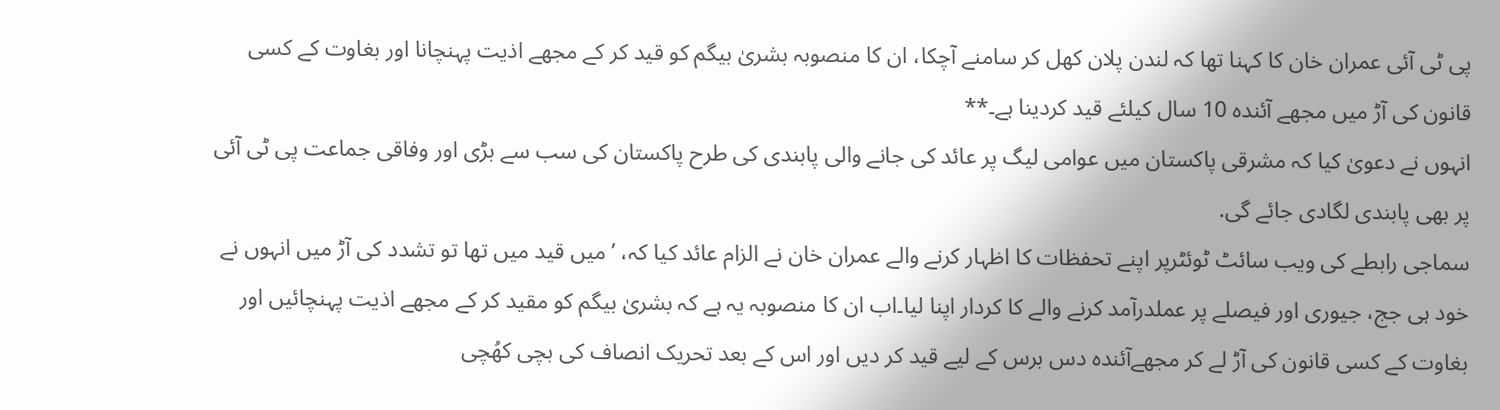پی ٹی آئی عمران خان کا کہنا تھا کہ لندن پلان کھل کر سامنے آچکا، ان کا منصوبہ بشریٰ بیگم کو قید کر کے مجھے اذیت پہنچانا اور بغاوت کے کسی قانون کی آڑ میں مجھے آئندہ 10 سال کیلئے قید کردینا ہے۔**
انہوں نے دعویٰ کیا کہ مشرقی پاکستان میں عوامی لیگ پر عائد کی جانے والی پابندی کی طرح پاکستان کی سب سے بڑی اور وفاقی جماعت پی ٹی آئی پر بھی پابندی لگادی جائے گی.
سماجی رابطے کی ویب سائٹ ٹوئٹرپر اپنے تحفظات کا اظہار کرنے والے عمران خان نے الزام عائد کیا کہ، ’میں قید میں تھا تو تشدد کی آڑ میں انہوں نے خود ہی جج، جیوری اور فیصلے پر عملدرآمد کرنے والے کا کردار اپنا لیا۔اب ان کا منصوبہ یہ ہے کہ بشریٰ بیگم کو مقید کر کے مجھے اذیت پہنچائیں اور بغاوت کے کسی قانون کی آڑ لے کر مجھےآئندہ دس برس کے لیے قید کر دیں اور اس کے بعد تحریک انصاف کی بچی کھُچی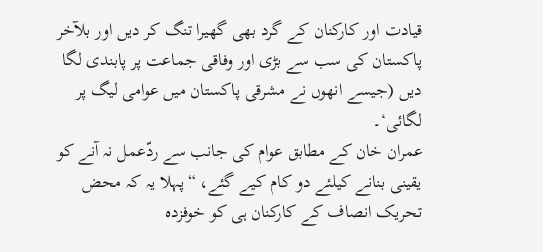قیادت اور کارکنان کے گرد بھی گھیرا تنگ کر دیں اور بلآخر پاکستان کی سب سے بڑی اور وفاقی جماعت پر پابندی لگا دیں (جیسے انھوں نے مشرقی پاکستان میں عوامی لیگ پر لگائی‘۔
عمران خان کے مطابق عوام کی جانب سے ردّعمل نہ آنے کو یقینی بنانے کیلئے دو کام کیے گئے، “پہلا یہ کہ محض تحریک انصاف کے کارکنان ہی کو خوفزدہ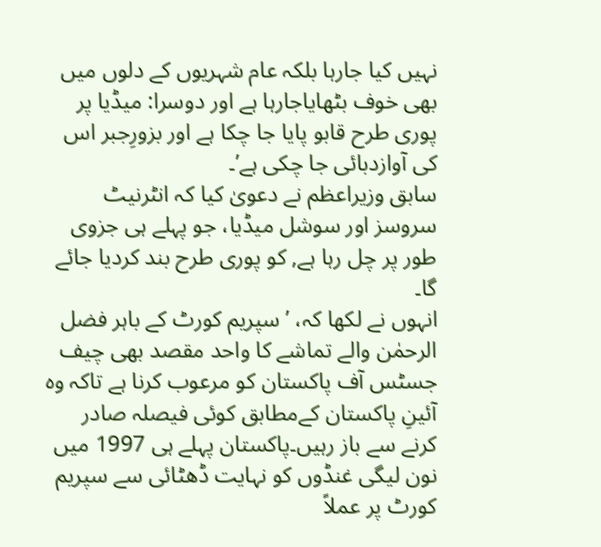نہیں کیا جارہا بلکہ عام شہریوں کے دلوں میں بھی خوف بٹھایاجارہا ہے اور دوسرا: میڈیا پر پوری طرح قابو پایا جا چکا ہے اور بزورِجبر اس کی آوازدبائی جا چکی ہے’۔
سابق وزیراعظم نے دعویٰ کیا کہ انٹرنیٹ سروسز اور سوشل میڈیا، جو پہلے ہی جزوی طور پر چل رہا ہے, کو پوری طرح بند کردیا جائے گا۔
انہوں نے لکھا کہ، ’سپریم کورٹ کے باہر فضل الرحمٰن والے تماشے کا واحد مقصد بھی چیف جسٹس آف پاکستان کو مرعوب کرنا ہے تاکہ وہ آئینِ پاکستان کےمطابق کوئی فیصلہ صادر کرنے سے باز رہیں۔پاکستان پہلے ہی 1997 میں نون لیگی غنڈوں کو نہایت ڈھٹائی سے سپریم کورٹ پر عملاً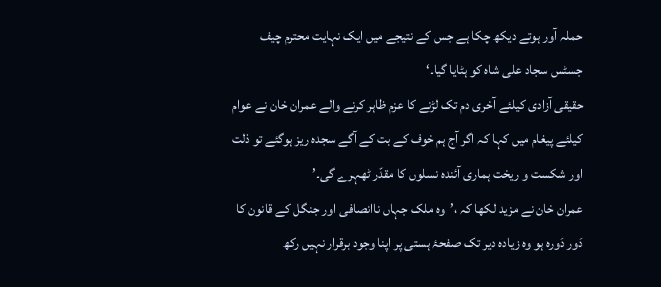حملہ آور ہوتے دیکھ چکا ہے جس کے نتیجے میں ایک نہایت محترم چیف جسٹس سجاد علی شاہ کو ہٹایا گیا۔‘
حقیقی آزادی کیلئے آخری دم تک لڑنے کا عزم ظاہر کرنے والے عمران خان نے عوام کیلئے پیغام میں کہا کہ اگر آج ہم خوف کے بت کے آگے سجدہ ریز ہوگئے تو ذلت اور شکست و ریخت ہماری آئندہ نسلوں کا مقدّر ٹھہرے گی۔’
عمران خان نے مزید لکھا کہ ،’وہ ملک جہاں ناانصافی اور جنگل کے قانون کا دَور دَورہ ہو وہ زیادہ دیر تک صفحۂ ہستی پر اپنا وجود برقرار نہیں رکھ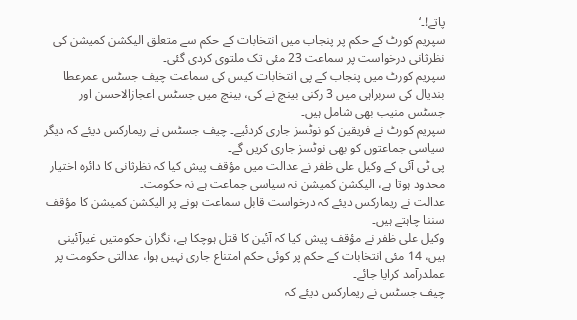پاتے!۔‘
سپریم کورٹ کے حکم پر پنجاب میں انتخابات کے حکم سے متعلق الیکشن کمیشن کی نظرثانی درخواست پر سماعت 23 مئی تک ملتوی کردی گئی۔
سپریم کورٹ میں پنجاب کے پی انتخابات کیس کی سماعت چیف جسٹس عمرعطا بندیال کی سربراہی میں 3 رکنی بینچ نے کی، بینچ میں جسٹس اعجازالاحسن اور جسٹس منیب بھی شامل ہیں۔
سپریم کورٹ نے فریقین کو نوٹسز جاری کردئیے۔ چیف جسٹس نے ریمارکس دیئے کہ دیگر سیاسی جماعتوں کو بھی نوٹسز جاری کریں گے۔
پی ٹی آئی کے وکیل علی ظفر نے عدالت میں مؤقف پیش کیا کہ نظرثانی کا دائرہ اختیار محدود ہوتا ہے، الیکشن کمیشن نہ سیاسی جماعت ہے نہ حکومت۔
عدالت نے ریمارکس دیئے کہ درخواست قابل سماعت ہونے پر الیکشن کمیشن کا مؤقف سننا چاہتے ہیں۔
وکیل علی ظفر نے مؤقف پیش کیا کہ آئین کا قتل ہوچکا ہے، نگران حکومتیں غیرآئینی ہیں، 14 مئی انتخابات کے حکم پر کوئی حکم امتناع جاری نہیں ہوا، عدالتی حکومت پر عملدرآمد کرایا جائے۔
چیف جسٹس نے ریمارکس دیئے کہ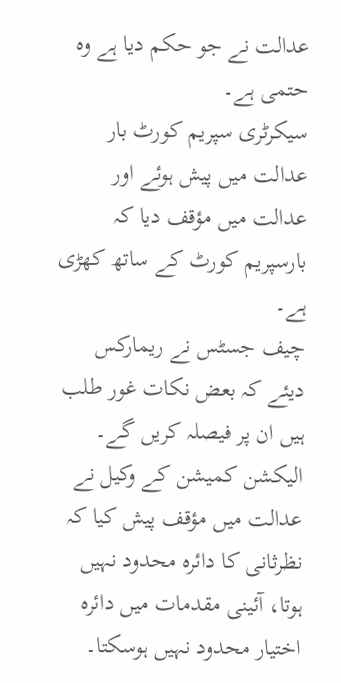عدالت نے جو حکم دیا ہے وہ حتمی ہے۔
سیکرٹری سپریم کورٹ بار عدالت میں پیش ہوئے اور عدالت میں مؤقف دیا کہ بارسپریم کورٹ کے ساتھ کھڑی ہے۔
چیف جسٹس نے ریمارکس دیئے کہ بعض نکات غور طلب ہیں ان پر فیصلہ کریں گے۔
الیکشن کمیشن کے وکیل نے عدالت میں مؤقف پیش کیا کہ نظرثانی کا دائرہ محدود نہیں ہوتا، آئینی مقدمات میں دائرہ اختیار محدود نہیں ہوسکتا۔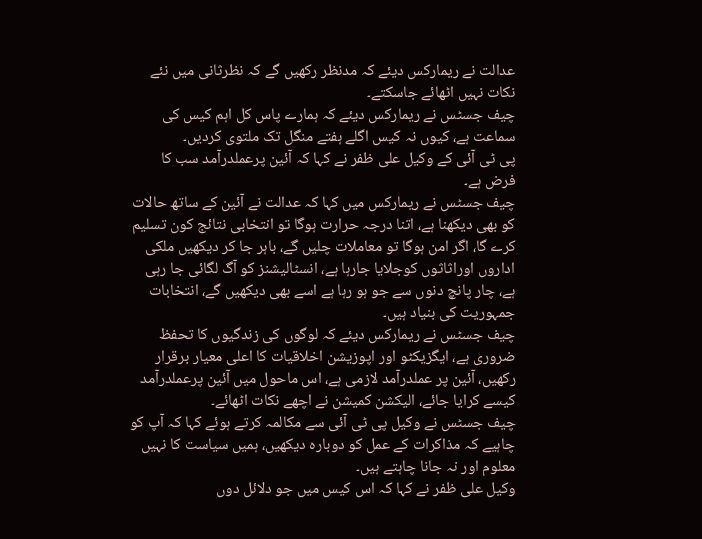عدالت نے ریمارکس دیئے کہ مدنظر رکھیں گے کہ نظرثانی میں نئے نکات نہیں اٹھائے جاسکتے۔
چیف جسٹس نے ریمارکس دیئے کہ ہمارے پاس کل اہم کیس کی سماعت ہے، کیوں نہ کیس اگلے ہفتے منگل تک ملتوی کردیں۔
پی ٹی آئی کے وکیل علی ظفر نے کہا کہ آئین پرعملدرآمد سب کا فرض ہے۔
چیف جسٹس نے ریمارکس میں کہا کہ عدالت نے آئین کے ساتھ حالات کو بھی دیکھنا ہے، اتنا درجہ حرارت ہوگا تو انتخابی نتائج کون تسلیم کرے گا، اگر امن ہوگا تو معاملات چلیں گے، باہر جا کر دیکھیں ملکی اداروں اوراثاثوں کوجلایا جارہا ہے، انسٹالیشنز کو آگ لگائی جا رہی ہے، چار پانچ دنوں سے جو ہو رہا ہے اسے بھی دیکھیں گے، انتخابات جمہوریت کی بنیاد ہیں۔
چیف جسٹس نے ریمارکس دیئے کہ لوگوں کی زندگیوں کا تحفظ ضروری ہے، ایگزیکٹو اور اپوزیشن اخلاقیات کا اعلی معیار برقرار رکھیں، آئین پر عملدرآمد لازمی ہے، اس ماحول میں آئین پرعملدرآمد کیسے کرایا جائے، الیکشن کمیشن نے اچھے نکات اٹھائے۔
چیف جسٹس نے وکیل پی ٹی آئی سے مکالمہ کرتے ہوئے کہا کہ آپ کو چاہیے کہ مذاکرات کے عمل کو دوبارہ دیکھیں، ہمیں سیاست کا نہیں معلوم اور نہ جانا چاہتے ہیں۔
وکیل علی ظفر نے کہا کہ اس کیس میں جو دلائل دوں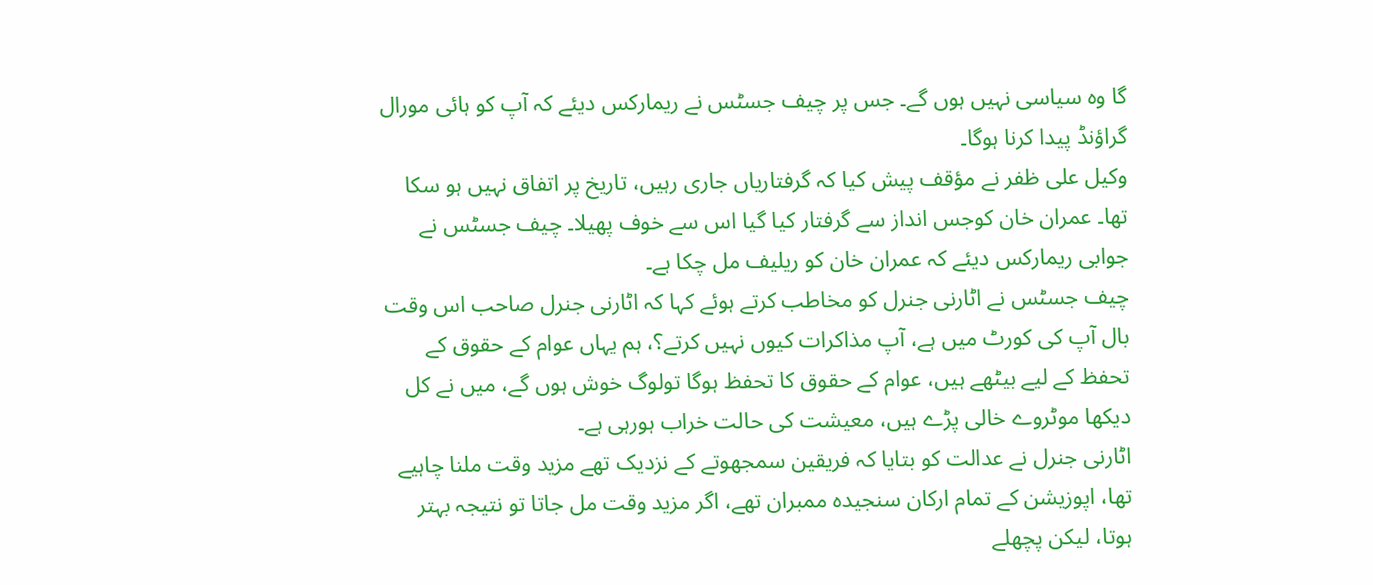گا وہ سیاسی نہیں ہوں گے۔ جس پر چیف جسٹس نے ریمارکس دیئے کہ آپ کو ہائی مورال گراؤنڈ پیدا کرنا ہوگا۔
وکیل علی ظفر نے مؤقف پیش کیا کہ گرفتاریاں جاری رہیں، تاریخ پر اتفاق نہیں ہو سکا تھا۔ عمران خان کوجس انداز سے گرفتار کیا گیا اس سے خوف پھیلا۔ چیف جسٹس نے جوابی ریمارکس دیئے کہ عمران خان کو ریلیف مل چکا ہے۔
چیف جسٹس نے اٹارنی جنرل کو مخاطب کرتے ہوئے کہا کہ اٹارنی جنرل صاحب اس وقت بال آپ کی کورٹ میں ہے، آپ مذاکرات کیوں نہیں کرتے؟، ہم یہاں عوام کے حقوق کے تحفظ کے لیے بیٹھے ہیں، عوام کے حقوق کا تحفظ ہوگا تولوگ خوش ہوں گے، میں نے کل دیکھا موٹروے خالی پڑے ہیں، معیشت کی حالت خراب ہورہی ہے۔
اٹارنی جنرل نے عدالت کو بتایا کہ فریقین سمجھوتے کے نزدیک تھے مزید وقت ملنا چاہیے تھا، اپوزیشن کے تمام ارکان سنجیدہ ممبران تھے، اگر مزید وقت مل جاتا تو نتیجہ بہتر ہوتا، لیکن پچھلے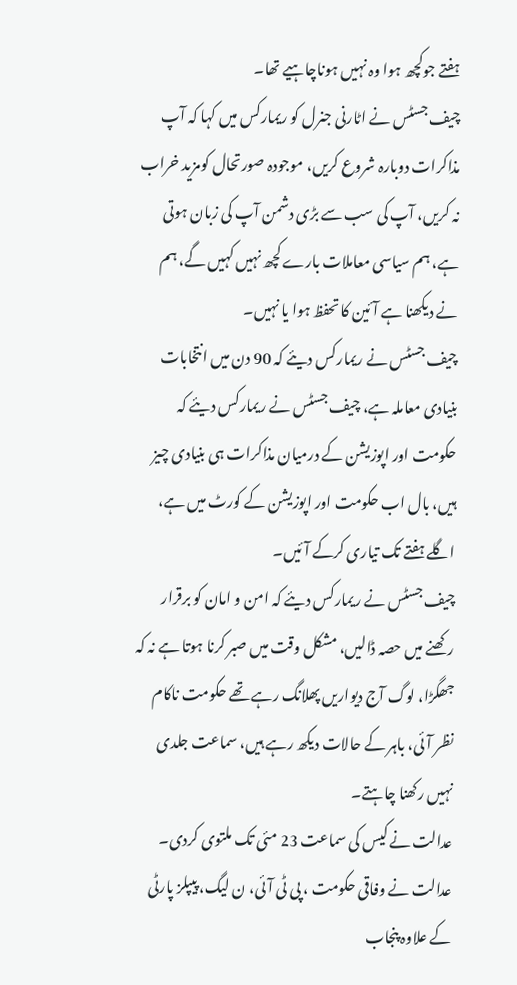ہفتے جوکچھ ہوا وہ نہیں ہوناچاہیے تھا۔
چیف جسٹس نے اٹارنی جنرل کو ریمارکس میں کہا کہ آپ مذاکرات دوبارہ شروع کریں، موجودہ صورتحال کومزید خراب نہ کریں، آپ کی سب سے بڑی دشمن آپ کی زبان ہوتی ہے، ہم سیاسی معاملات بارے کچھ نہیں کہیں گے، ہم نے دیکھنا ہے آئین کا تحفظ ہوا یا نہیں۔
چیف جسٹس نے ریمارکس دیئے کہ 90 دن میں انتخابات بنیادی معاملہ ہے، چیف جسٹس نے ریمارکس دیئے کہ حکومت اور اپوزیشن کے درمیان مذاکرات ہی بنیادی چیز ہیں، بال اب حکومت اور اپوزیشن کے کورٹ میں ہے، اگلے ہفتے تک تیاری کرکے آئیں۔
چیف جسٹس نے ریمارکس دیئے کہ امن و امان کو برقرار رکھنے میں حصہ ڈالیں، مشکل وقت میں صبر کرنا ہوتا ہے نہ کہ جھگڑا، لوگ آج دیواریں پھلانگ رہے تھے حکومت ناکام نظر آئی، باہر کے حالات دیکھ رہے ہیں، سماعت جلدی نہیں رکھنا چاہتے۔
عدالت نے کیس کی سماعت 23 مئی تک ملتوی کردی۔ عدالت نے وفاقی حکومت ، پی ٹی آئی، ن لیگ، پیپلز پارٹی کے علاوہ پنجاب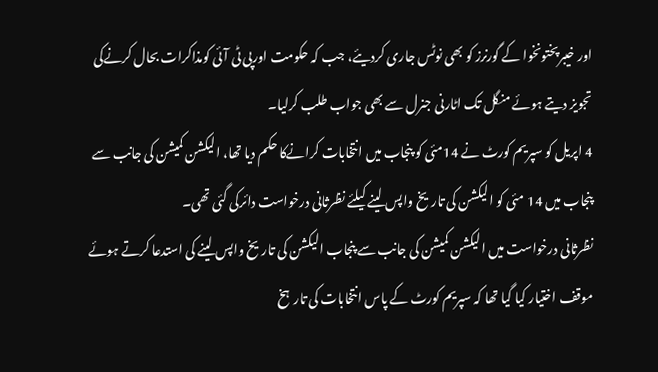اور خیبرپختونخوا کے گورنرز کو بھی نوٹس جاری کردیئے، جب کہ حکومت اورپی ٹی آئی کومذاکرات بحال کرنےکی تجویز دیتے ہوئے منگل تک اٹارنی جنرل سے بھی جواب طلب کرلیا۔
4 اپریل کو سپریم کورٹ نے 14مئی کو پنجاب میں انتخابات کرانےکا حکم دیا تھا، الیکشن کمیشن کی جانب سے پنجاب میں 14 مئی کو الیکشن کی تاریخ واپس لینے کیلئے نظرثانی درخواست دائرکی گئی تھی۔
نظرثانی درخواست میں الیکشن کمیشن کی جانب سے پنجاب الیکشن کی تاریخ واپس لینے کی استدعا کرتے ہوئے موقف اختیار کیا گیا تھا کہ سپریم کورٹ کے پاس انتخابات کی تارہخ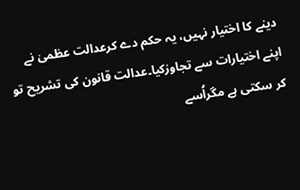دینے کا اختیار نہیں، یہ حکم دے کرعدالت عظمیٰ نے اپنے اختیارات سے تجاوزکیا۔عدالت قانون کی تشریح تو کر سکتی ہے مگراُسے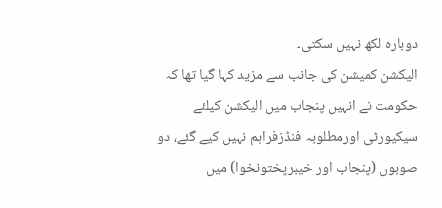دوبارہ لکھ نہیں سکتی۔
الیکشن کمیشن کی جانب سے مزید کہا گیا تھا کہ حکومت نے انہیں پنجاب میں الیکشن کیلئے سیکیورٹی اورمطلوبہ فنڈزفراہم نہیں کیے گئے، دو صوبوں (پنجاب اور خیبرپختونخوا) میں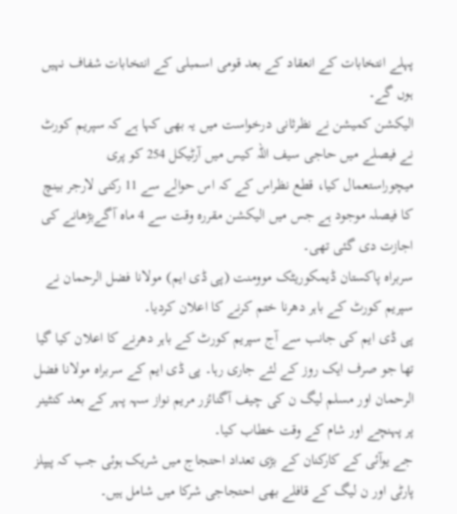پہلے انتخابات کے انعقاد کے بعد قومی اسمبلی کے انتخابات شفاف نہیں ہوں گے۔
الیکشن کمیشن نے نظرثانی درخواست میں یہ بھی کہا ہے کہ سپریم کورٹ نے فیصلے میں حاجی سیف اللہ کیس میں آرٹیکل 254 کو پری میچوراستعمال کیا، قطع نظراس کے کہ اس حوالے سے 11 رکنی لارجر بینچ کا فیصلہ موجود ہے جس میں الیکشن مقررہ وقت سے 4 ماہ آگےبڑھانے کی اجازت دی گئی تھی۔
سربراہ پاکستان ڈیمکوریٹک موومنت (پی ڈی ایم) مولانا فضل الرحمان نے سپریم کورٹ کے باہر دھرنا ختم کرنے کا اعلان کردیا۔
پی ڈی ایم کی جانب سے آج سپریم کورٹ کے باہر دھرنے کا اعلان کیا گیا تھا جو صرف ایک روز کے لئے جاری رہا۔ پی ڈی ایم کے سربراہ مولانا فضل الرحمان اور مسلم لیگ ن کی چیف آگنائزر مریم نواز سہہ پہر کے بعد کنٹینر پر پہنچے اور شام کے وقت خطاب کیا۔
جے یوآئی کے کارکنان کے بڑی تعداد احتجاج میں شریک ہوئی جب کہ پیپلز پارٹی اور ن لیگ کے قافلے بھی احتجاجی شرکا میں شامل ہیں۔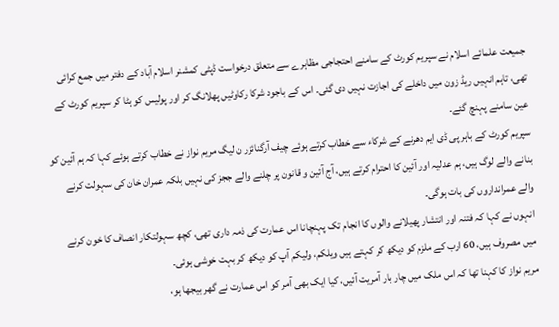جمیعت علمائے اسلام نے سپریم کورٹ کے سامنے احتجاجی مظاہرے سے متعلق درخواست ڈپٹی کمشنر اسلام آباد کے دفتر میں جمع کرائی تھی، تاہم انہیں ریڈ زون میں داخلے کی اجازت نہیں دی گئی۔ اس کے باجود شرکا رکاوٹیں پھلانگ کر اور پولیس کو ہٹا کر سپریم کورٹ کے عین سامنے پہنچ گئے۔
سپریم کورٹ کے باہر پی ڈی ایم دھرنے کے شرکاء سے خطاب کرتے ہوئے چیف آرگنائزر ن لیگ مریم نواز نے خطاب کرتے ہوئے کہا کہ ہم آئین کو بنانے والے لوگ ہیں، ہم عدلیہ اور آئین کا احترام کرتے ہیں، آج آئین و قانون پر چلنے والے ججز کی نہیں بلکہ عمران خان کی سہولت کرنے والے عمرانداروں کی بات ہوگی۔
انہوں نے کہا کہ فتنہ اور انتشار پھیلانے والوں کا انجام تک پہنچانا اس عمارت کی ذمہ داری تھی، کچھ سہولتکار انصاف کا خون کرنے میں مصروف ہیں، 60 ارب کے ملزم کو دیکھ کر کہتے ہیں ویلکم، ولیکم آپ کو دیکھ کر بہت خوشی ہوئی۔
مریم نواز کا کہنا تھا کہ اس ملک میں چار بار آمریت آئیں، کیا ایک بھی آمر کو اس عمارت نے گھر بیجھا ہو،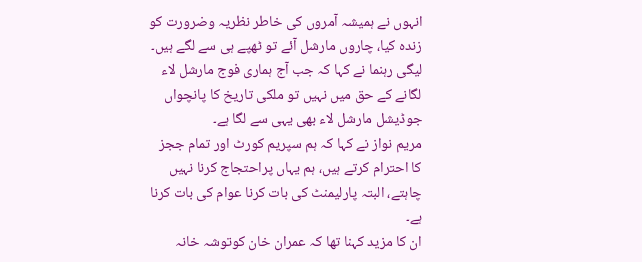انہوں نے ہمیشہ آمروں کی خاطر نظریہ وضرورت کو زندہ کیا، چاروں مارشل آئے تو ٹھپے ہی سے لگے ہیں۔
لیگی رہنما نے کہا کہ جب آج ہماری فوج مارشل لاء لگانے کے حق میں نہیں تو ملکی تاریخ کا پانچواں جوڈیشل مارشل لاء بھی یہی سے لگا ہے۔
مریم نواز نے کہا کہ ہم سپریم کورٹ اور تمام ججز کا احترام کرتے ہیں، ہم یہاں پراحتجاج کرنا نہیں چاہتے، البتہ پارلیمنٹ کی بات کرنا عوام کی بات کرنا ہے۔
ان کا مزید کہنا تھا کہ عمران خان کوتوشہ خانہ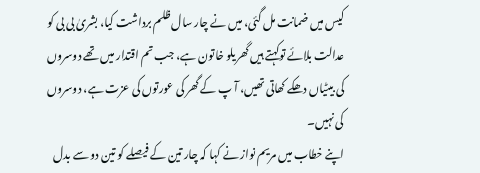کیس میں ضمانت مل گئی، میں نے چار سال ظلم برداشت کیا، بشریٰ بی بی کو عدالت بلائے توکہتے ہیں گھریلو خاتون ہے، جب تم اقتدار میں تھے دوسروں کی بیٹیاں دھکے کھاتی تھیں، آ پ کے گھر کی عورتوں کی عزت ہے، دوسروں کی نہیں۔
اپنے خطاب میں مریم نواز نے کہا کہ چار تین کے فیصلے کو تین دو سے بدل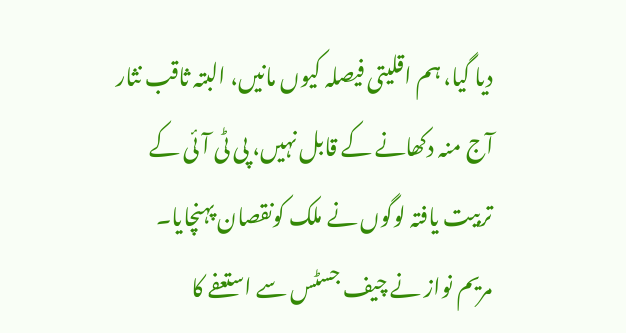دیا گیا، ہم اقلیتی فیصلہ کیوں مانیں، البتہ ثاقب نثار آج منہ دکھانے کے قابل نہیں، پی ٹی آئی کے تربیت یافتہ لوگوں نے ملک کونقصان پہنچایا۔
مریم نواز نے چیف جسٹس سے استعفے کا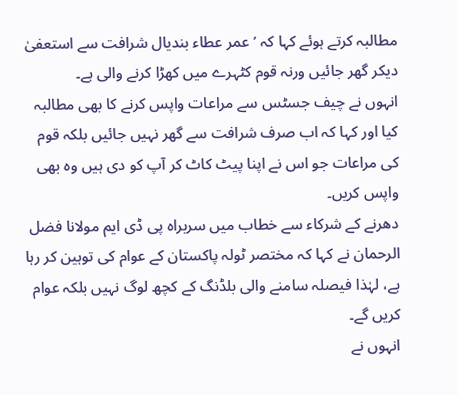مطالبہ کرتے ہوئے کہا کہ ’عمر عطاء بندیال شرافت سے استعفیٰ دیکر گھر جائیں ورنہ قوم کٹہرے میں کھڑا کرنے والی ہے۔
انہوں نے چیف جسٹس سے مراعات واپس کرنے کا بھی مطالبہ کیا اور کہا کہ اب صرف شرافت سے گھر نہیں جائیں بلکہ قوم کی مراعات جو اس نے اپنا پیٹ کاٹ کر آپ کو دی ہیں وہ بھی واپس کریں۔
دھرنے کے شرکاء سے خطاب میں سربراہ پی ڈی ایم مولانا فضل الرحمان نے کہا کہ مختصر ٹولہ پاکستان کے عوام کی توہین کر رہا ہے، لہٰذا فیصلہ سامنے والی بلڈنگ کے کچھ لوگ نہیں بلکہ عوام کریں گے۔
انہوں نے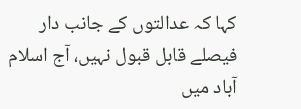کہا کہ عدالتوں کے جانب دار فیصلے قابل قبول نہیں، آج اسلام آباد میں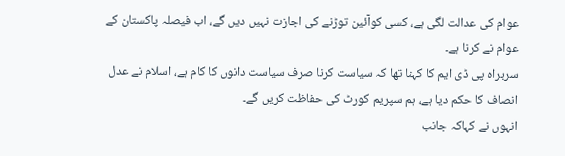عوام کی عدالت لگی ہے، کسی کوآئین توڑنے کی اجازت نہیں دیں گے، اب فیصلہ پاکستان کے عوام نے کرنا ہے۔
سربراہ پی ڈی ایم کا کہنا تھا کہ سیاست کرنا صرف سیاست دانوں کا کام ہے، اسلام نے عدل انصاف کا حکم دیا ہے، ہم سپریم کورٹ کی حفاظت کریں گے۔
انہوں نے کہاکہ جانب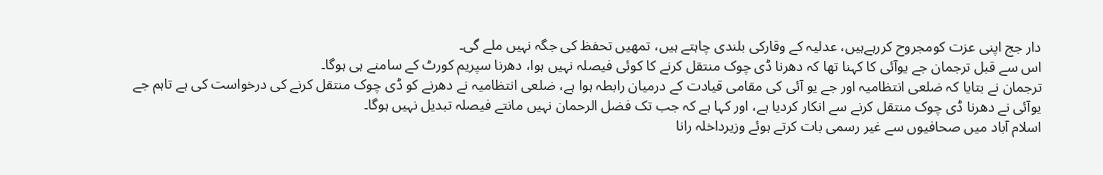دار جج اپنی عزت کومجروح کررہےہیں، عدلیہ کے وقارکی بلندی چاہتے ہیں، تمھیں تحفظ کی جگہ نہیں ملے گی۔
اس سے قبل ترجمان جے یوآئی کا کہنا تھا کہ دھرنا ڈی چوک منتقل کرنے کا کوئی فیصلہ نہیں ہوا، دھرنا سپریم کورٹ کے سامنے ہی ہوگا۔
ترجمان نے بتایا کہ ضلعی انتظامیہ اور جے یو آئی کی مقامی قیادت کے درمیان رابطہ ہوا ہے، ضلعی انتظامیہ نے دھرنے کو ڈی چوک منتقل کرنے کی درخواست کی ہے تاہم جے یوآئی نے دھرنا ڈی چوک منتقل کرنے سے انکار کردیا ہے، اور کہا ہے کہ جب تک فضل الرحمان نہیں مانتے فیصلہ تبدیل نہیں ہوگا۔
اسلام آباد میں صحافیوں سے غیر رسمی بات کرتے ہوئے وزیرداخلہ رانا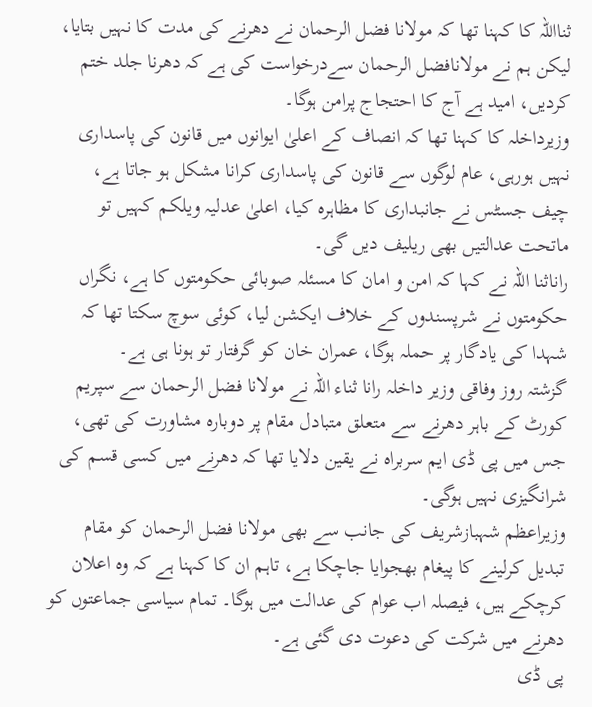ثنااللہ کا کہنا تھا کہ مولانا فضل الرحمان نے دھرنے کی مدت کا نہیں بتایا، لیکن ہم نے مولانافضل الرحمان سےدرخواست کی ہے کہ دھرنا جلد ختم کردیں، امید ہے آج کا احتجاج پرامن ہوگا۔
وزیرداخلہ کا کہنا تھا کہ انصاف کے اعلیٰ ایوانوں میں قانون کی پاسداری نہیں ہورہی، عام لوگوں سے قانون کی پاسداری کرانا مشکل ہو جاتا ہے، چیف جسٹس نے جانبداری کا مظاہرہ کیا، اعلیٰ عدلیہ ویلکم کہیں تو ماتحت عدالتیں بھی ریلیف دیں گی۔
راناثنا اللہ نے کہا کہ امن و امان کا مسئلہ صوبائی حکومتوں کا ہے، نگراں حکومتوں نے شرپسندوں کے خلاف ایکشن لیا، کوئی سوچ سکتا تھا کہ شہدا کی یادگار پر حملہ ہوگا، عمران خان کو گرفتار تو ہونا ہی ہے۔
گزشتہ روز وفاقی وزیر داخلہ رانا ثناء اللہ نے مولانا فضل الرحمان سے سپریم کورٹ کے باہر دھرنے سے متعلق متبادل مقام پر دوبارہ مشاورت کی تھی، جس میں پی ڈی ایم سربراہ نے یقین دلایا تھا کہ دھرنے میں کسی قسم کی شرانگیزی نہیں ہوگی۔
وزیراعظم شہبازشریف کی جانب سے بھی مولانا فضل الرحمان کو مقام تبدیل کرلینے کا پیغام بھجوایا جاچکا ہے، تاہم ان کا کہنا ہے کہ وہ اعلان کرچکے ہیں، فیصلہ اب عوام کی عدالت میں ہوگا۔ تمام سیاسی جماعتوں کو دھرنے میں شرکت کی دعوت دی گئی ہے۔
پی ڈی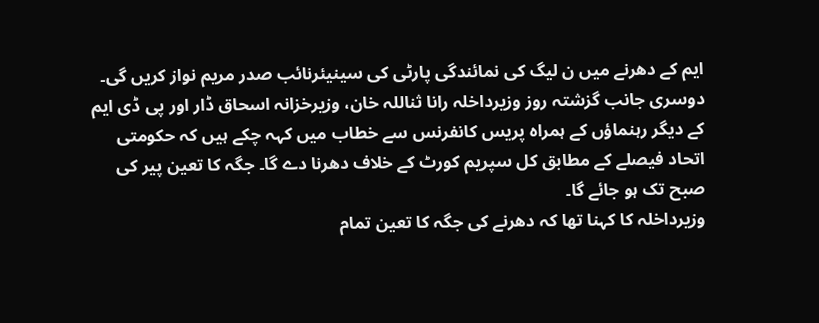ایم کے دھرنے میں ن لیگ کی نمائندگی پارٹی کی سینیئرنائب صدر مریم نواز کریں گی۔
دوسری جانب گزشتہ روز وزیرداخلہ رانا ثناللہ خان، وزیرخزانہ اسحاق ڈار اور پی ڈی ایم کے دیگر رہنماؤں کے ہمراہ پریس کانفرنس سے خطاب میں کہہ چکے ہیں کہ حکومتی اتحاد فیصلے کے مطابق کل سپریم کورٹ کے خلاف دھرنا دے گا۔ جگہ کا تعین پیر کی صبح تک ہو جائے گا۔
وزیرداخلہ کا کہنا تھا کہ دھرنے کی جگہ کا تعین تمام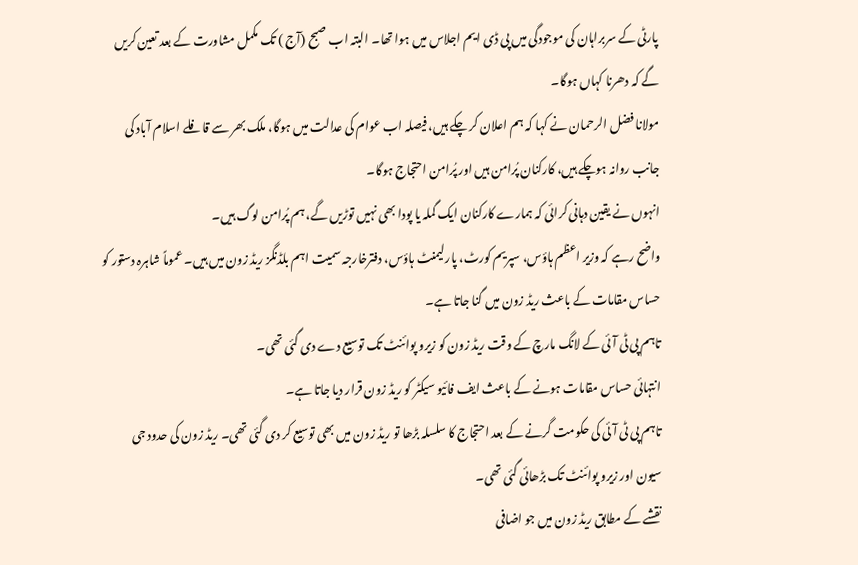پارٹی کے سربراہان کی موجودگی میں پی ڈی ایم اجلاس میں ہوا تھا۔ البتہ اب صبح (آج ) تک مکمل مشاورت کے بعد تعین کریں گے کہ دھرنا کہاں ہوگا۔
مولانا فضل الرحمان نے کہا کہ ہم اعلان کر چکے ہیں، فیصلہ اب عوام کی عدالت میں ہوگا، ملک بھر سے قافلے اسلام آباد کی جانب روانہ ہوچکے ہیں، کارکنان پُرامن ہیں اور پُرامن احتجاج ہوگا۔
انہوں نے یقین دہانی کرائی کہ ہمارے کارکنان ایک گملہ یا پودا بھی نہیں توڑیں گے، ہم پُرامن لوگ ہیں۔
واضح رہے کہ وزیر اعظم ہاؤس، سپریم کورٹ، پارلیمنٹ ہاؤس، دفترخارجہ سمیت اہم بلڈنگز ریڈ زون میں ہیں۔ عموماً شاہرہ دستور کو حساس مقامات کے باعث ریڈ زون میں گنا جاتا ہے۔
تاہم پی ٹی آئی کے لانگ مارچ کے وقت ریڈ زون کو زیرو پوائنٹ تک توسیع دے دی گئی تھی۔
انتہائی حساس مقامات ہونے کے باعث ایف فائیو سیکٹر کو ریڈ زون قرار دیا جاتا ہے۔
تاہم پی ٹی آئی کی حکومت گرنے کے بعد احتجاج کا سلسلہ بڑھا تو ریڈ زون میں بھی توسیع کر دی گئی تھی۔ ریڈ زون کی حدود جی سیون اور زیرو پوائنٹ تک بڑھائی گئی تھی۔
نقشے کے مطابق ریڈ زون میں جو اضافی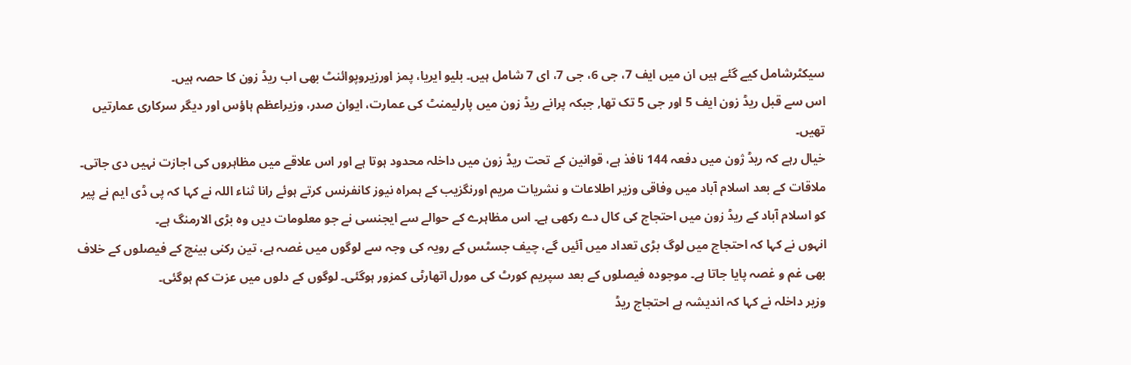سیکٹرشامل کیے گئے ہیں ان میں ایف 7، جی 6، جی 7، ای 7 شامل ہیں۔ بلیو ایریا، پمز اورزیروپوائنٹ بھی اب ریڈ زون کا حصہ ہیں۔
اس سے قبل ریڈ زون ایف 5 اور جی 5 تک تھا, جبکہ پرانے ریڈ زون میں پارلیمنٹ کی عمارت، ایوان صدر، وزیراعظم ہاؤس اور دیگر سرکاری عمارتیں تھیں۔
خیال رہے کہ ریڈ ژون میں دفعہ 144 نافذ ہے، قوانین کے تحت ریڈ زون میں داخلہ محدود ہوتا ہے اور اس علاقے میں مظاہروں کی اجازت نہیں دی جاتی۔
ملاقات کے بعد اسلام آباد میں وفاقی وزیر اطلاعات و نشریات مریم اورنگزیب کے ہمراہ نیوز کانفرنس کرتے ہوئے رانا ثناء اللہ نے کہا کہ پی ڈی ایم نے پیر کو اسلام آباد کے ریڈ زون میں احتجاج کی کال دے رکھی ہے۔ اس مظاہرے کے حوالے سے ایجنسی نے جو معلومات دیں وہ بڑی الارمنگ ہے۔
انہوں نے کہا کہ احتجاج میں لوگ بڑی تعداد میں آئیں گے، چیف جسٹس کے رویہ کی وجہ سے لوگوں میں غصہ ہے، تین رکنی بینچ کے فیصلوں کے خلاف بھی غم و غصہ پایا جاتا ہے۔ موجودہ فیصلوں کے بعد سپریم کورٹ کی مورل اتھارٹی کمزور ہوگئی۔ لوگوں کے دلوں میں عزت کم ہوگئی۔
وزیر داخلہ نے کہا کہ اندیشہ ہے احتجاج ریڈ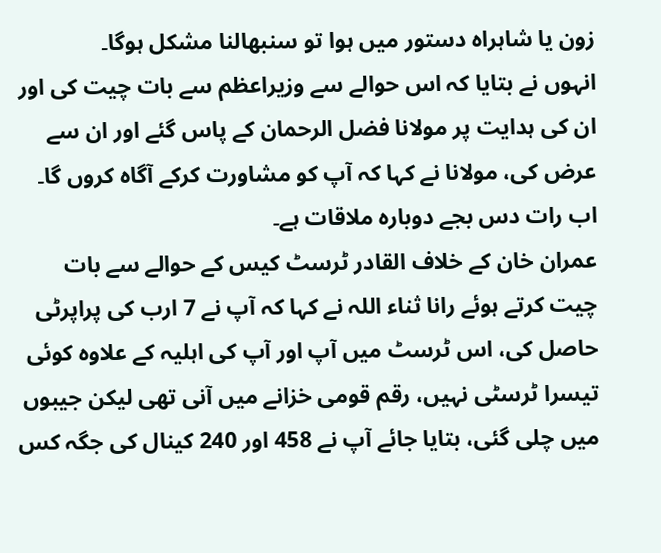زون یا شاہراہ دستور میں ہوا تو سنبھالنا مشکل ہوگا۔
انہوں نے بتایا کہ اس حوالے سے وزیراعظم سے بات چیت کی اور ان کی ہدایت پر مولانا فضل الرحمان کے پاس گئے اور ان سے عرض کی، مولانا نے کہا کہ آپ کو مشاورت کرکے آگاہ کروں گا۔ اب رات دس بجے دوبارہ ملاقات ہے۔
عمران خان کے خلاف القادر ٹرسٹ کیس کے حوالے سے بات چیت کرتے ہوئے رانا ثناء اللہ نے کہا کہ آپ نے 7 ارب کی پراپرٹی حاصل کی، اس ٹرسٹ میں آپ اور آپ کی اہلیہ کے علاوہ کوئی تیسرا ٹرسٹی نہیں، رقم قومی خزانے میں آنی تھی لیکن جیبوں میں چلی گئی، بتایا جائے آپ نے 458 اور 240 کینال کی جگہ کس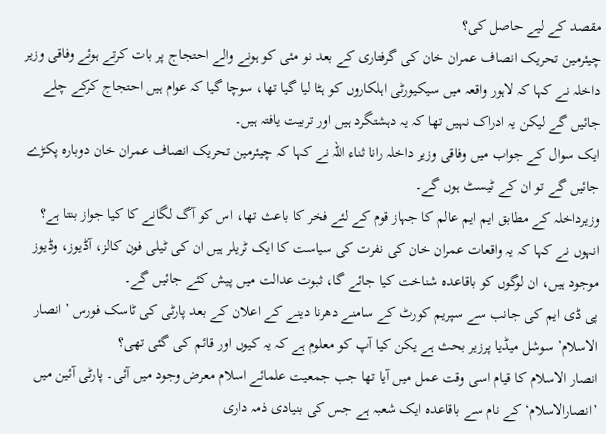مقصد کے لیے حاصل کی؟
چیئرمین تحریک انصاف عمران خان کی گرفتاری کے بعد نو مئی کو ہونے والے احتجاج پر بات کرتے ہوئے وفاقی وزیر داخلہ نے کہا کہ لاہور واقعہ میں سیکیورٹی اہلکاروں کو ہٹا لیا گیا تھا، سوچا گیا کہ عوام ہیں احتجاج کرکے چلے جائیں گے لیکن یہ ادراک نہیں تھا کہ یہ دہشتگرد ہیں اور تربیت یافتہ ہیں۔
ایک سوال کے جواب میں وفاقی وزیر داخلہ رانا ثناء اللہ نے کہا کہ چیئرمین تحریک انصاف عمران خان دوبارہ پکڑے جائیں گے تو ان کے ٹیسٹ ہوں گے۔
وزیرداخلہ کے مطابق ایم ایم عالم کا جہاز قوم کے لئے فخر کا باعث تھا، اس کو آگ لگانے کا کیا جواز بنتا ہے؟
انہوں نے کہا کہ یہ واقعات عمران خان کی نفرت کی سیاست کا ایک ٹریلر ہیں ان کی ٹیلی فون کالز، آڈیوز، وڈیوز موجود ہیں، ان لوگوں کو باقاعدہ شناخت کیا جائے گا، ثبوت عدالت میں پیش کئے جائیں گے۔
پی ڈی ایم کی جانب سے سپریم کورٹ کے سامنے دھرنا دینے کے اعلان کے بعد پارٹی کی ٹاسک فورس ’ انصار الاسلام’ سوشل میڈیا پرزیر بحث ہے یکن کیا آپ کو معلوم ہے کہ یہ کیوں اور قائم کی گئی تھی؟
انصار الاسلام کا قیام اسی وقت عمل میں آیا تھا جب جمعیت علمائے اسلام معرض وجود میں آئی۔ پارٹی آئین میں ’انصارالاسلام‘ کے نام سے باقاعدہ ایک شعبہ ہے جس کی بنیادی ذمہ داری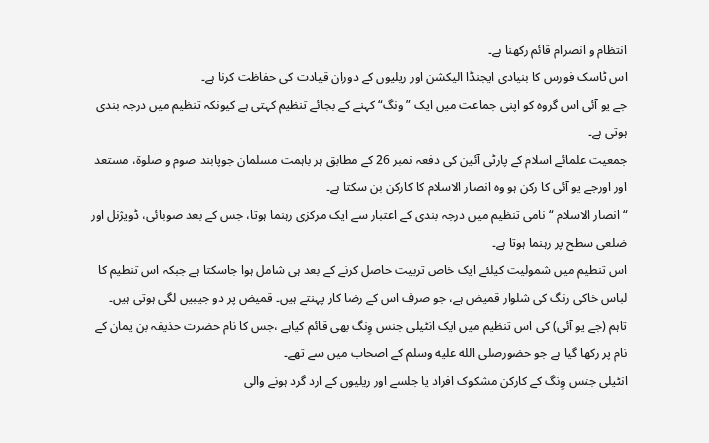انتظام و انصرام قائم رکھنا ہے۔
اس ٹاسک فورس کا بنیادی ایجنڈا الیکشن اور ریلیوں کے دوران قیادت کی حفاظت کرنا ہے۔
جے یو آئی اس گروہ کو اپنی جماعت میں ایک ”ونگ“ کہنے کے بجائے تنظیم کہتی ہے کیونکہ تنظیم میں درجہ بندی ہوتی ہے۔
جمعیت علمائے اسلام کے پارٹی آئین کی دفعہ نمبر 26 کے مطابق ہر باہمت مسلمان جوپابند صوم و صلوۃ، مستعد اور اورجے یو آئی کا رکن ہو وہ انصار الاسلام کا کارکن بن سکتا ہے۔
“ انصار الاسلام “ نامی تنظیم میں درجہ بندی کے اعتبار سے ایک مرکزی رہنما ہوتا، جس کے بعد صوبائی، ڈویژنل اور ضلعی سطح پر رہنما ہوتا ہے۔
اس تنطیم میں شمولیت کیلئے ایک خاص تربیت حاصل کرنے کے بعد ہی شامل ہوا جاسکتا ہے جبکہ اس تنطیم کا لباس خاکی رنگ کی شلوار قمیض ہے، جو صرف اس کے رضا کار پہنتے ہیں۔ قمیض پر دو جیبیں لگی ہوتی ہیں۔
تاہم (جے یو آئی) کی اس تنظیم میں ایک انٹیلی جنس وِنگ بھی قائم کیاہے ،جس کا نام حضرت حذیفہ بن یمان کے نام پر رکھا گیا ہے جو حضورصلى الله عليه وسلم کے اصحاب میں سے تھے۔
انٹیلی جنس وِنگ کے کارکن مشکوک افراد یا جلسے اور ریلیوں کے ارد گرد ہونے والی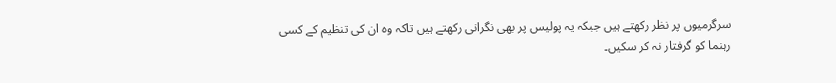سرگرمیوں پر نظر رکھتے ہیں جبکہ یہ پولیس پر بھی نگرانی رکھتے ہیں تاکہ وہ ان کی تنظیم کے کسی رہنما کو گرفتار نہ کر سکیں۔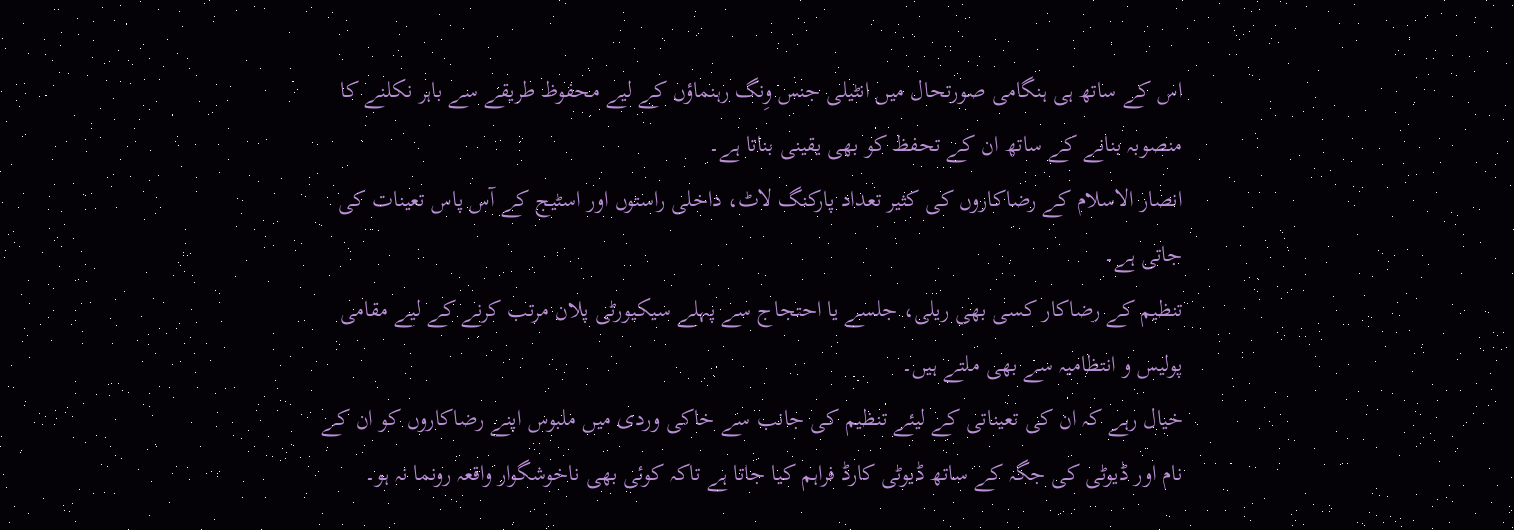اس کے ساتھ ہی ہنگامی صورتحال میں انٹیلی جنس وِنگ رہنماؤں کے لیے محفوظ طریقے سے باہر نکلنے کا منصوبہ بنانے کے ساتھ ان کے تحفظ کو بھی یقینی بناتا ہے۔
انصار الاسلام کے رضاکاروں کی کثیر تعداد پارکنگ لاٹ، داخلی راستوں اور اسٹیج کے آس پاس تعینات کی جاتی ہے۔
تنظیم کے رضاکار کسی بھی ریلی، جلسے یا احتجاج سے پہلے سیکیورٹی پلان مرتب کرنے کے لیے مقامی پولیس و انتظامیہ سے بھی ملتے ہیں۔
خیال رہے کہ ان کی تعیناتی کے لیئے تنظیم کی جانب سے خاکی وردی میں ملبوس اپنے رضاکاروں کو ان کے نام اور ڈیوٹی کی جگہ کے ساتھ ڈیوٹی کارڈ فراہم کیا جاتا ہے تاکہ کوئی بھی ناخوشگوار واقعہ رونما نہ ہو۔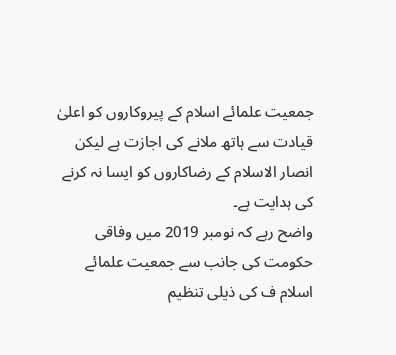جمعیت علمائے اسلام کے پیروکاروں کو اعلیٰ قیادت سے ہاتھ ملانے کی اجازت ہے لیکن انصار الاسلام کے رضاکاروں کو ایسا نہ کرنے کی ہدایت ہے۔
واضح رہے کہ نومبر 2019 میں وفاقی حکومت کی جانب سے جمعیت علمائے اسلام ف کی ذیلی تنظیم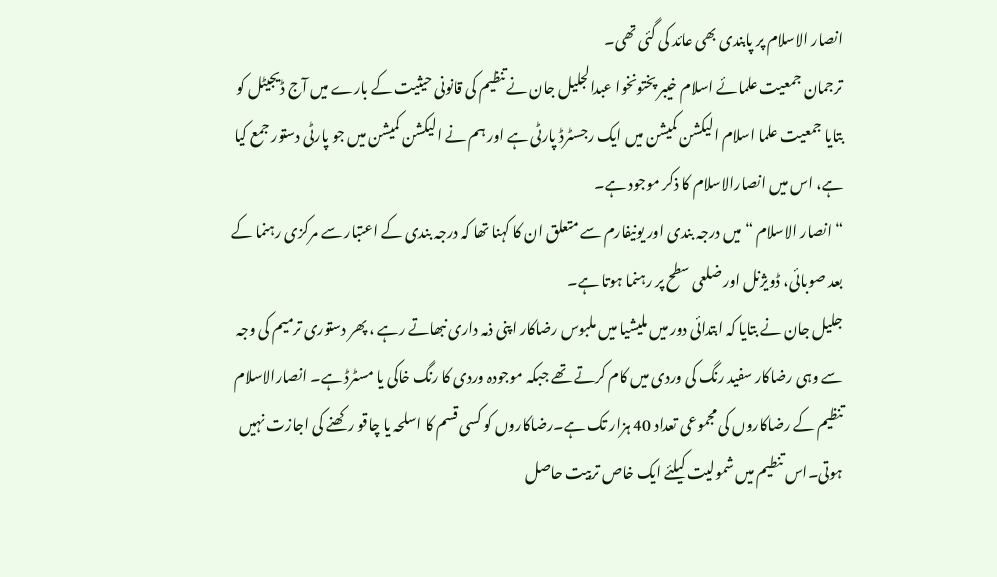انصار الاسلام پر پابندی بھی عائد کی گئی تھی۔
ترجمان جمعیت علمائے اسلام خیبر پختونخوا عبدالجليل جان نےتنظیم کی قانونی حیثیت کے بارے میں آج ڈیجیٹل کو بتایا جمعیت علما اسلام الیکشن کمیشن میں ایک رجسٹرڈ پارٹی ہے اور ہم نے الیکشن کمیشن میں جو پارٹی دستور جمع کیا ہے، اس میں انصارالاسلام کا ذکر موجود ہے۔
“ انصار الاسلام “ میں درجہ بندی اور یونیفارم سے متعلق ان کا کہنا تھا کہ درجہ بندی کے اعتبار سے مرکزی رہنما کے بعد صوبائی، ڈویژنل اور ضلعی سطح پر رہنما ہوتا ہے۔
جلیل جان نے بتایا کہ ابتدائی دور میں ملیشیا میں ملبوس رضاکار اپنی ذمہ داری نبھاتے رہے ، پھر دستوری ترمیم کی وجہ سے وہی رضاکار سفید رنگ کی وردی میں کام کرتے تھے جبکہ موجودہ وردی کا رنگ خاکی یا مسٹرڈ ہے۔ انصارالاسلام تنظیم کے رضاکاروں کی مجموعی تعداد 40 ہزار تک ہے۔رضاکاروں کو کسی قسم کا اسلحہ یا چاقو رکھنے کی اجازت نہیں ہوتی۔اس تنطیم میں شمولیت کیلئے ایک خاص تربیت حاصل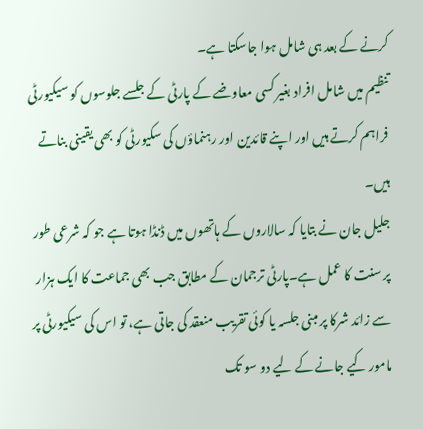کرنے کے بعد ہی شامل ہوا جاسکتا ہے۔
تنظیم میں شامل افراد بغیر کسی معاوضے کے پارٹی کے جلسے جلوسوں کو سیکیورٹی فراہم کرتے ہیں اور اپنے قائدین اور رہنماؤں کی سکیورٹی کو بھی یقینی بناتے ہیں۔
جلیل جان نے بتایا کہ سالاروں کے ہاتھوں میں ڈنڈا ہوتا ہے جو کہ شرعی طور پر سنت کا عمل ہے۔پارٹی ترجمان کے مطابق جب بھی جماعت کا ایک ہزار سے زائد شرکا پر مبنی جلسہ یا کوئی تقریب منعقد کی جاتی ہے، تو اس کی سیکیورٹی پر مامور کیے جانے کے لیے دو سو تک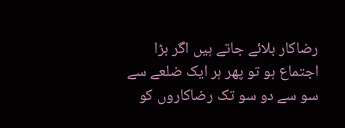رضاکار بلائے جاتے ہیں اگر بڑا اجتماع ہو تو پھر ہر ایک ضلعے سے سو سے دو سو تک رضاکاروں کو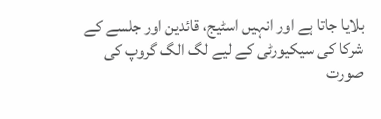بلایا جاتا ہے اور انہیں اسٹیج، قائدین اور جلسے کے شرکا کی سیکیورٹی کے لیے لگ الگ گروپ کی صورت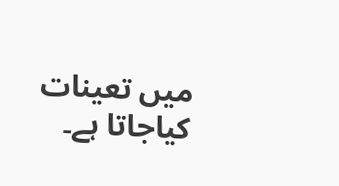میں تعینات کیاجاتا ہے۔